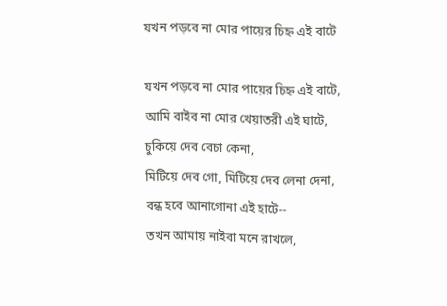যখন পড়বে না মোর পায়ের চিহ্ন এই বাটে

যখন পড়বে না মোর পায়ের চিহ্ন এই বাটে,
আমি বাইব না মোর খেয়াতরী এই ঘাটে,
চুকিয়ে দেব বেচা কেনা,
মিটিয়ে দেব গো, মিটিয়ে দেব লেনা দেনা,
বন্ধ হবে আনাগোনা এই হাটে--
তখন আমায় নাইবা মনে রাখলে,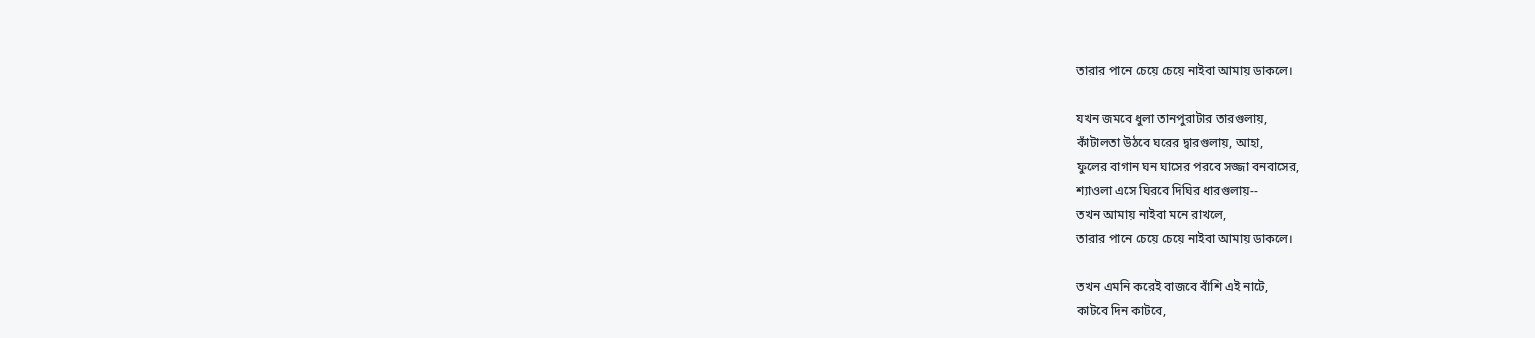তারার পানে চেয়ে চেয়ে নাইবা আমায় ডাকলে।

যখন জমবে ধুলা তানপুরাটার তারগুলায়,
কাঁটালতা উঠবে ঘরের দ্বারগুলায়, আহা,
ফুলের বাগান ঘন ঘাসের পরবে সজ্জা বনবাসের,
শ্যাওলা এসে ঘিরবে দিঘির ধারগুলায়--
তখন আমায় নাইবা মনে রাখলে,
তারার পানে চেয়ে চেয়ে নাইবা আমায় ডাকলে।

তখন এমনি করেই বাজবে বাঁশি এই নাটে,
কাটবে দিন কাটবে,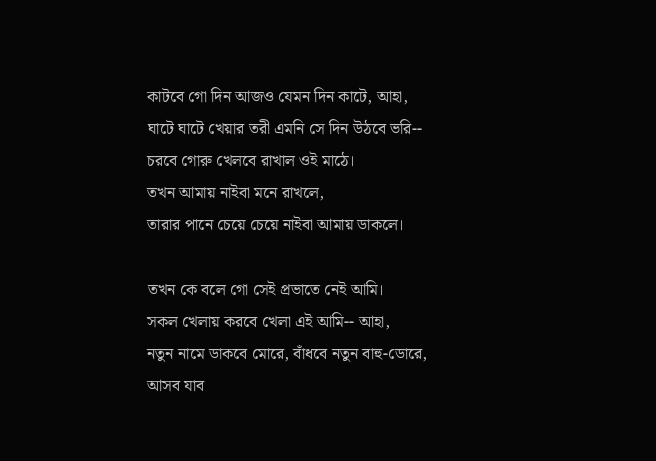কাটবে গো দিন আজও যেমন দিন কাটে, আহা,
ঘাটে ঘাটে খেয়ার তরী এমনি সে দিন উঠবে ভরি--
চরবে গোরু খেলবে রাখাল ওই মাঠে।
তখন আমায় নাইবা মনে রাখলে,
তারার পানে চেয়ে চেয়ে নাইবা আমায় ডাকলে।

তখন কে বলে গো সেই প্রভাতে নেই আমি।
সকল খেলায় করবে খেলা এই আমি-- আহা,
নতুন নামে ডাকবে মোরে, বাঁধবে নতুন বাহু-ডোরে,
আসব যাব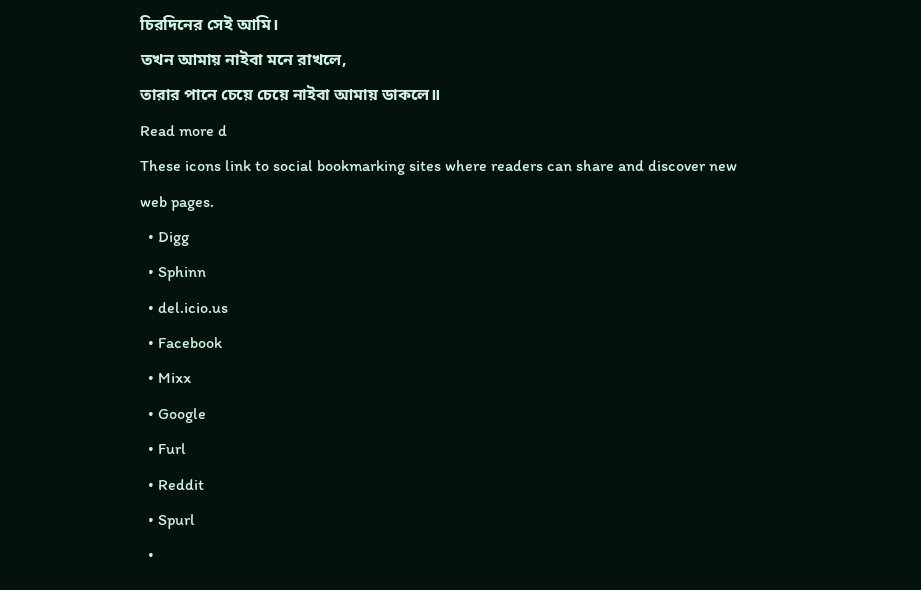চিরদিনের সেই আমি।
তখন আমায় নাইবা মনে রাখলে,
তারার পানে চেয়ে চেয়ে নাইবা আমায় ডাকলে॥
Read more d
These icons link to social bookmarking sites where readers can share and discover new web pages.
  • Digg
  • Sphinn
  • del.icio.us
  • Facebook
  • Mixx
  • Google
  • Furl
  • Reddit
  • Spurl
  •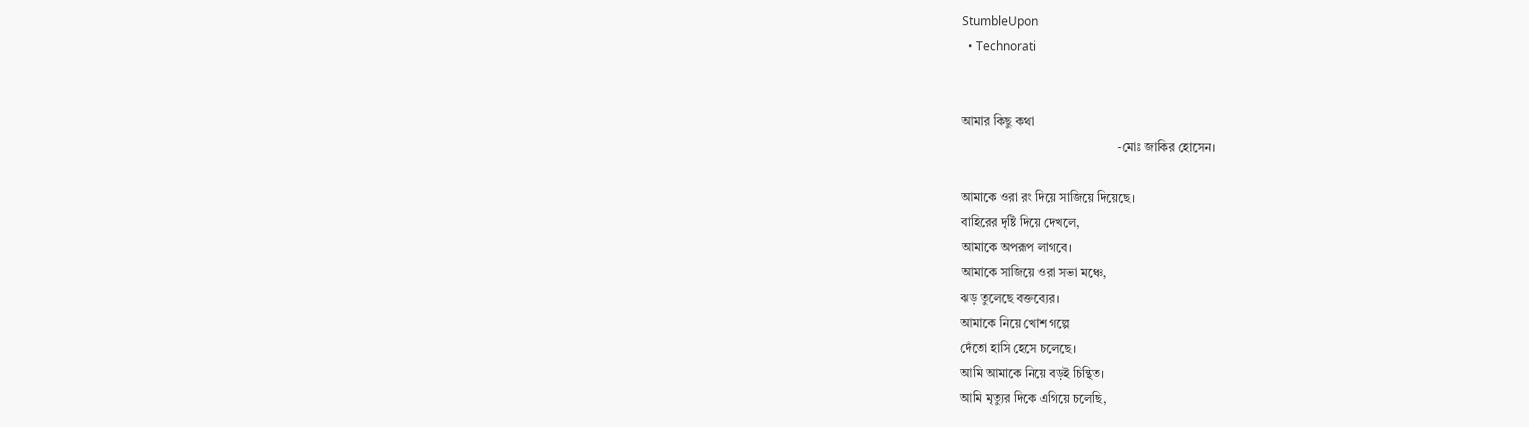StumbleUpon
  • Technorati


আমার কিছু কথা
                                                  -মোঃ জাকির হোসেন।

আমাকে ওরা রং দিয়ে সাজিয়ে দিয়েছে।
বাহিরের দৃষ্টি দিয়ে দেখলে,
আমাকে অপরূপ লাগবে।
আমাকে সাজিয়ে ওরা সভা মঞ্চে,
ঝড় তুলেছে বক্তব্যের।
আমাকে নিয়ে খোশ গল্পে
দেঁতো হাসি হেসে চলেছে।
আমি আমাকে নিয়ে বড়ই চিন্থিত।
আমি মৃত্যুর দিকে এগিয়ে চলেছি,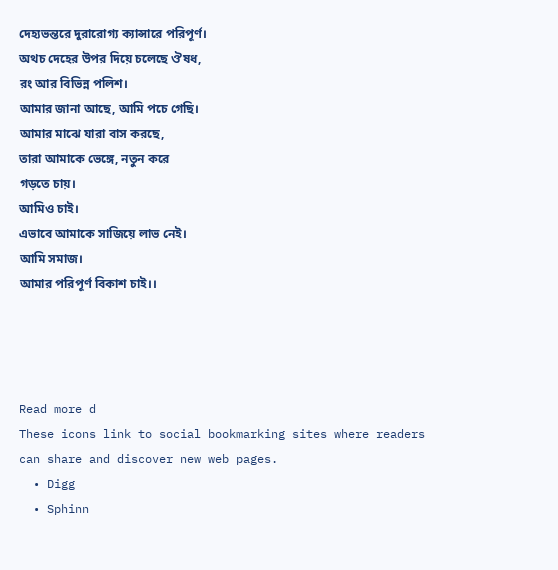দেহ্যভন্তরে দুরারোগ্য ক্যান্সারে পরিপূর্ণ।
অথচ দেহের উপর দিয়ে চলেছে ঔষধ,
রং আর বিভিন্ন পলিশ।
আমার জানা আছে, আমি পচে গেছি।
আমার মাঝে যারা বাস করছে,
তারা আমাকে ভেঙ্গে, নতুন করে
গড়তে চায়।
আমিও চাই।
এভাবে আমাকে সাজিয়ে লাভ নেই।
আমি সমাজ।
আমার পরিপূর্ণ বিকাশ চাই।।




Read more d
These icons link to social bookmarking sites where readers can share and discover new web pages.
  • Digg
  • Sphinn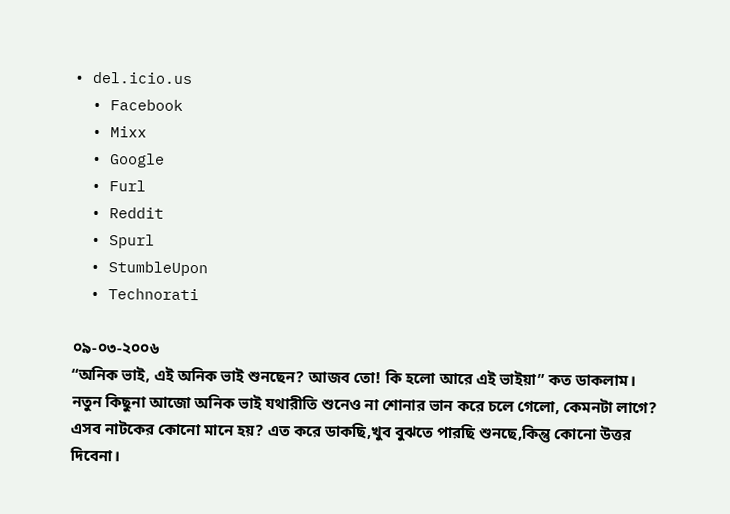• del.icio.us
  • Facebook
  • Mixx
  • Google
  • Furl
  • Reddit
  • Spurl
  • StumbleUpon
  • Technorati

০৯-০৩-২০০৬
“অনিক ভাই, এই অনিক ভাই শুনছেন? আজব তো! কি হলো আরে এই ভাইয়া” কত ডাকলাম। নতুন কিছুনা আজো অনিক ভাই যথারীতি শুনেও না শোনার ভান করে চলে গেলো, কেমনটা লাগে? এসব নাটকের কোনো মানে হয়? এত করে ডাকছি,খুব বুঝতে পারছি শুনছে,কিন্তু কোনো উত্তর দিবেনা।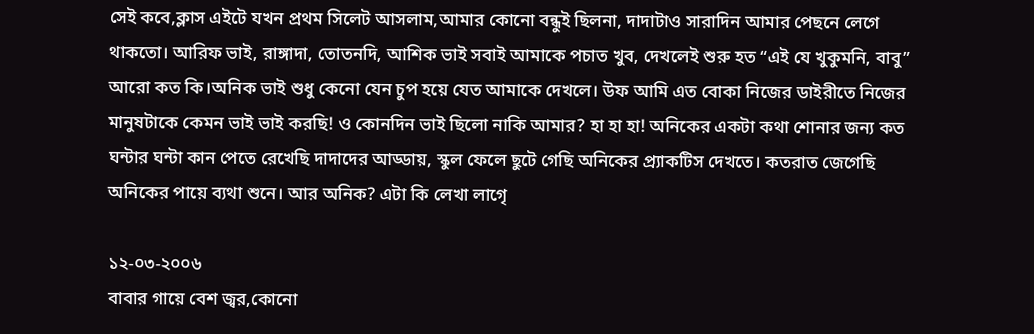সেই কবে,ক্লাস এইটে যখন প্রথম সিলেট আসলাম,আমার কোনো বন্ধুই ছিলনা, দাদাটাও সারাদিন আমার পেছনে লেগে থাকতো। আরিফ ভাই, রাঙ্গাদা, তোতনদি, আশিক ভাই সবাই আমাকে পচাত খুব, দেখলেই শুরু হত “এই যে খুকুমনি, বাবু” আরো কত কি।অনিক ভাই শুধু কেনো যেন চুপ হয়ে যেত আমাকে দেখলে। উফ আমি এত বোকা নিজের ডাইরীতে নিজের মানুষটাকে কেমন ভাই ভাই করছি! ও কোনদিন ভাই ছিলো নাকি আমার? হা হা হা! অনিকের একটা কথা শোনার জন্য কত ঘন্টার ঘন্টা কান পেতে রেখেছি দাদাদের আড্ডায়, স্কুল ফেলে ছুটে গেছি অনিকের প্র্যাকটিস দেখতে। কতরাত জেগেছি অনিকের পায়ে ব্যথা শুনে। আর অনিক? এটা কি লেখা লাগেৃ

১২-০৩-২০০৬
বাবার গায়ে বেশ জ্বর,কোনো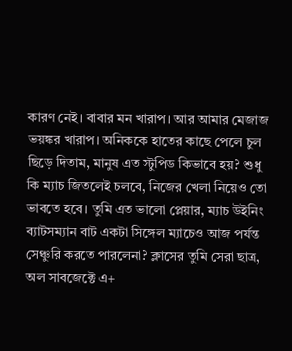কারণ নেই। বাবার মন খারাপ। আর আমার মেজাজ ভয়ঙ্কর খারাপ। অনিককে হাতের কাছে পেলে চুল ছিড়ে দিতাম, মানুষ এত স্টুপিড কিভাবে হয়? শুধু কি ম্যাচ জিতলেই চলবে, নিজের খেলা নিয়েও তো ভাবতে হবে। তুমি এত ভালো প্লেয়ার, ম্যাচ উইনিং ব্যাটসম্যান বাট একটা সিঙ্গেল ম্যাচেও আজ পর্যন্ত সেঞ্চুরি করতে পারলেনা? ক্লাসের তুমি সেরা ছাত্র, অল সাবজেক্টে এ+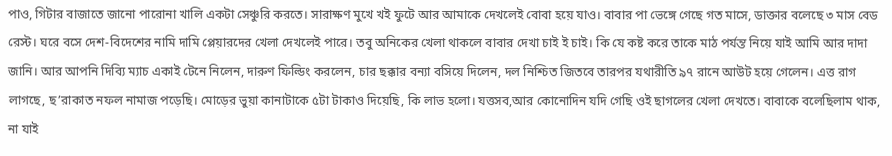পাও, গিটার বাজাতে জানো পারোনা খালি একটা সেঞ্চুরি করতে। সারাক্ষণ মুখে খই ফুটে আর আমাকে দেখলেই বোবা হয়ে যাও। বাবার পা ভেঙ্গে গেছে গত মাসে, ডাক্তার বলেছে ৩ মাস বেড রেস্ট। ঘরে বসে দেশ-বিদেশের নামি দামি প্লেয়ারদের খেলা দেখলেই পারে। তবু অনিকের খেলা থাকলে বাবার দেখা চাই ই চাই। কি যে কষ্ট করে তাকে মাঠ পর্যন্ত নিয়ে যাই আমি আর দাদা জানি। আর আপনি দিব্যি ম্যাচ একাই টেনে নিলেন, দারুণ ফিল্ডিং করলেন, চার ছক্কার বন্যা বসিয়ে দিলেন, দল নিশ্চিত জিতবে তারপর যথারীতি ৯৭ রানে আউট হয়ে গেলেন। এত্ত রাগ লাগছে, ছ’রাকাত নফল নামাজ পড়েছি। মোড়ের ভুয়া কানাটাকে ৫টা টাকাও দিয়েছি, কি লাভ হলো। যত্তসব,আর কোনোদিন যদি গেছি ওই ছাগলের খেলা দেখতে। বাবাকে বলেছিলাম থাক, না যাই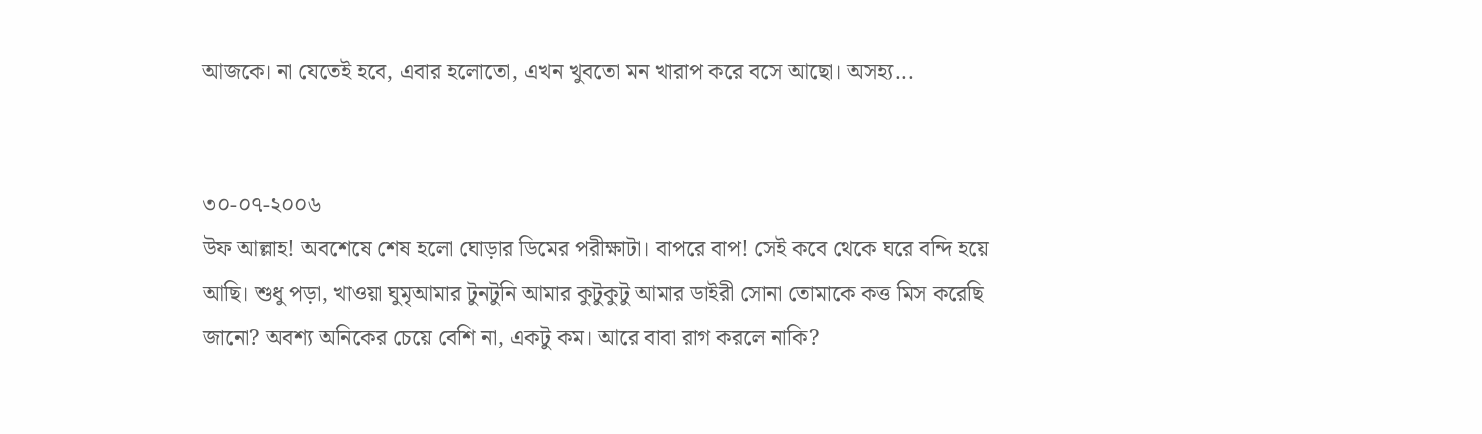আজকে। না যেতেই হবে, এবার হলোতো, এখন খুবতো মন খারাপ করে বসে আছো। অসহ্য...


৩০-০৭-২০০৬
উফ আল্লাহ! অবশেষে শেষ হলো ঘোড়ার ডিমের পরীক্ষাটা। বাপরে বাপ! সেই কবে থেকে ঘরে বন্দি হয়ে আছি। শুধু পড়া, খাওয়া ঘুমৃআমার টুনটুনি আমার কুটুকুটু আমার ডাইরী সোনা তোমাকে কত্ত মিস করেছি জানো? অবশ্য অনিকের চেয়ে বেশি না, একটু কম। আরে বাবা রাগ করলে নাকি?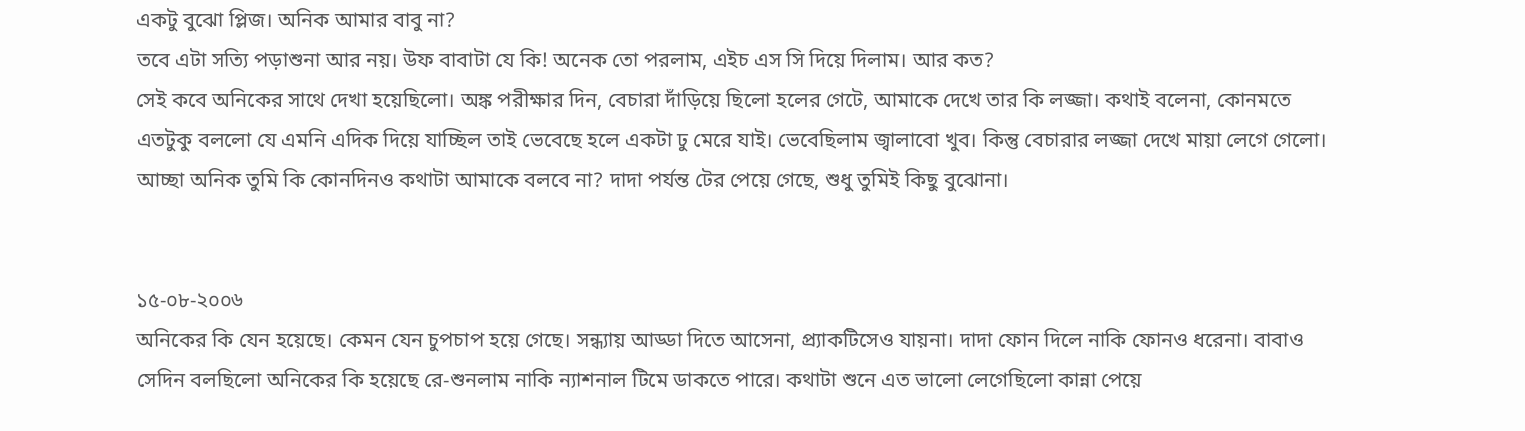একটু বুঝো প্লিজ। অনিক আমার বাবু না?
তবে এটা সত্যি পড়াশুনা আর নয়। উফ বাবাটা যে কি! অনেক তো পরলাম, এইচ এস সি দিয়ে দিলাম। আর কত?
সেই কবে অনিকের সাথে দেখা হয়েছিলো। অঙ্ক পরীক্ষার দিন, বেচারা দাঁড়িয়ে ছিলো হলের গেটে, আমাকে দেখে তার কি লজ্জা। কথাই বলেনা, কোনমতে এতটুকু বললো যে এমনি এদিক দিয়ে যাচ্ছিল তাই ভেবেছে হলে একটা ঢু মেরে যাই। ভেবেছিলাম জ্বালাবো খুব। কিন্তু বেচারার লজ্জা দেখে মায়া লেগে গেলো। আচ্ছা অনিক তুমি কি কোনদিনও কথাটা আমাকে বলবে না? দাদা পর্যন্ত টের পেয়ে গেছে, শুধু তুমিই কিছু বুঝোনা।


১৫-০৮-২০০৬
অনিকের কি যেন হয়েছে। কেমন যেন চুপচাপ হয়ে গেছে। সন্ধ্যায় আড্ডা দিতে আসেনা, প্র্যাকটিসেও যায়না। দাদা ফোন দিলে নাকি ফোনও ধরেনা। বাবাও সেদিন বলছিলো অনিকের কি হয়েছে রে-শুনলাম নাকি ন্যাশনাল টিমে ডাকতে পারে। কথাটা শুনে এত ভালো লেগেছিলো কান্না পেয়ে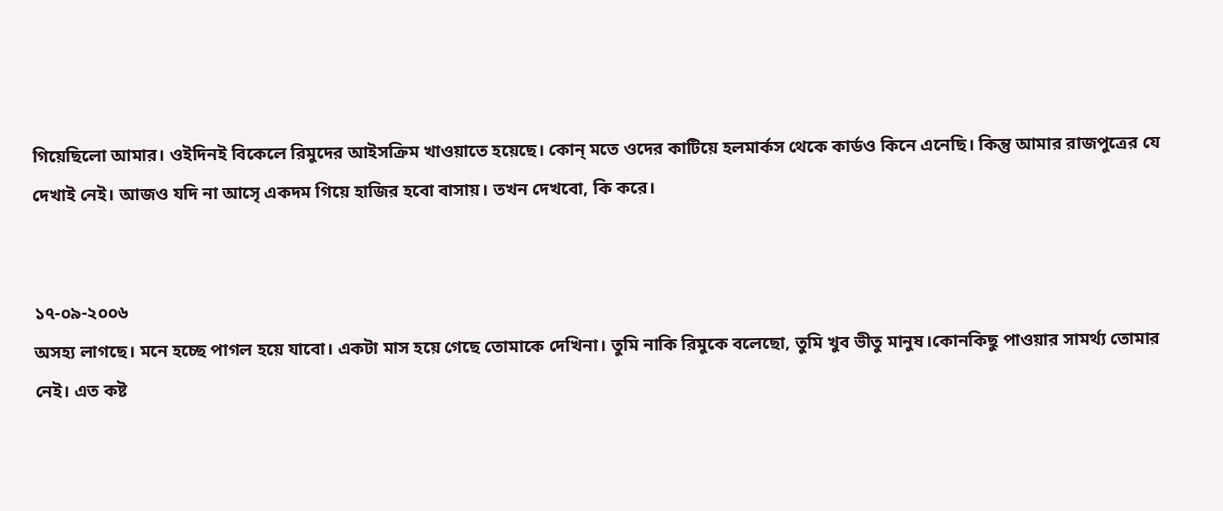গিয়েছিলো আমার। ওইদিনই বিকেলে রিমুদের আইসক্রিম খাওয়াতে হয়েছে। কোন্ মতে ওদের কাটিয়ে হলমার্কস থেকে কার্ডও কিনে এনেছি। কিন্তু আমার রাজপুত্রের যে দেখাই নেই। আজও যদি না আসেৃ একদম গিয়ে হাজির হবো বাসায়। তখন দেখবো, কি করে।


১৭-০৯-২০০৬
অসহ্য লাগছে। মনে হচ্ছে পাগল হয়ে যাবো। একটা মাস হয়ে গেছে তোমাকে দেখিনা। তুমি নাকি রিমুকে বলেছো, তুমি খুব ভীতু মানুষ।কোনকিছু পাওয়ার সামর্থ্য তোমার নেই। এত কষ্ট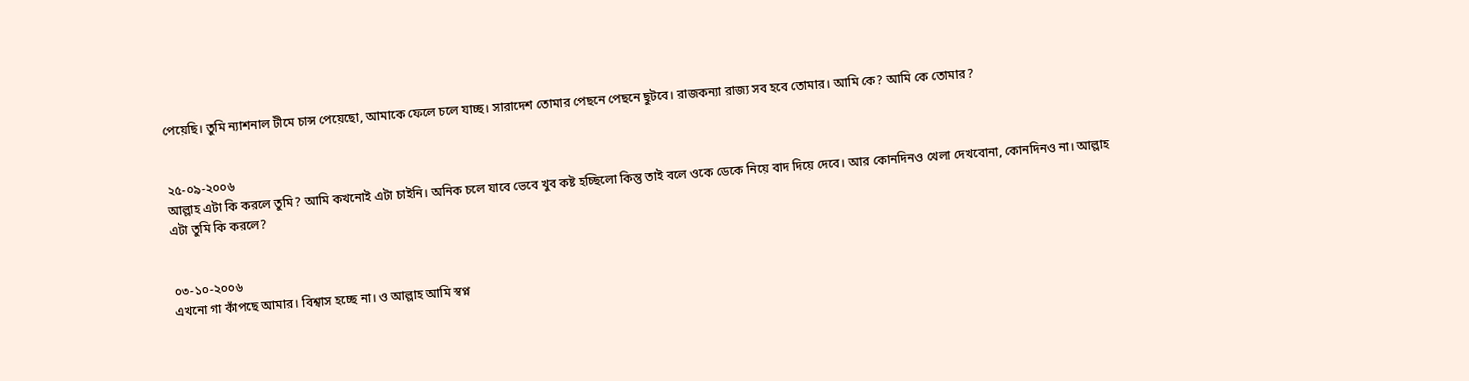পেয়েছি। তুমি ন্যাশনাল টীমে চান্স পেয়েছো, আমাকে ফেলে চলে যাচ্ছ। সারাদেশ তোমার পেছনে পেছনে ছুটবে। রাজকন্যা রাজ্য সব হবে তোমার। আমি কে? আমি কে তোমার?


২৫-০৯-২০০৬
আল্লাহ এটা কি করলে তুমি? আমি কখনোই এটা চাইনি। অনিক চলে যাবে ভেবে খুব কষ্ট হচ্ছিলো কিন্তু তাই বলে ওকে ডেকে নিয়ে বাদ দিয়ে দেবে। আর কোনদিনও খেলা দেখবোনা, কোনদিনও না। আল্লাহ এটা তুমি কি করলে?


০৩-১০-২০০৬
এখনো গা কাঁপছে আমার। বিশ্বাস হচ্ছে না। ও আল্লাহ আমি স্বপ্ন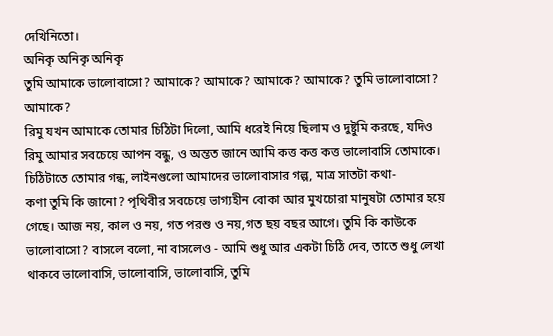দেখিনিতো।
অনিকৃ অনিকৃ অনিকৃ
তুমি আমাকে ভালোবাসো? আমাকে? আমাকে? আমাকে? আমাকে? তুমি ভালোবাসো? আমাকে?
রিমু যখন আমাকে তোমার চিঠিটা দিলো, আমি ধরেই নিয়ে ছিলাম ও দুষ্টুমি করছে, যদিও রিমু আমার সবচেয়ে আপন বন্ধু, ও অন্তত জানে আমি কত্ত কত্ত কত্ত ভালোবাসি তোমাকে। চিঠিটাতে তোমার গন্ধ, লাইনগুলো আমাদের ভালোবাসার গল্প, মাত্র সাতটা কথা-
কণা তুমি কি জানো? পৃথিবীর সবচেয়ে ভাগ্যহীন বোকা আর মুখচোরা মানুষটা তোমার হয়ে গেছে। আজ নয়, কাল ও নয়, গত পরশু ও নয়,গত ছয় বছর আগে। তুমি কি কাউকে ভালোবাসো? বাসলে বলো, না বাসলেও - আমি শুধু আর একটা চিঠি দেব, তাতে শুধু লেখা থাকবে ভালোবাসি, ভালোবাসি, ভালোবাসি, তুমি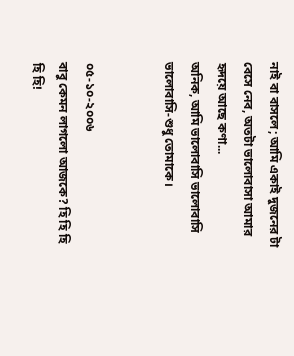নাই বা বাসলে; আমি একাই দুজনের টা বেসে নেব, অতটা ভালোবাসা আমার হৃদয়ে আছে কণা...
অনিক, আমি ভালোবাসি ভালোবাসি ভালোবাসি-শুধু তোমাকে।


০৫-১০-২০০৬
বাবু কেমন লাগলো আজকে? হি হি হি হি হি!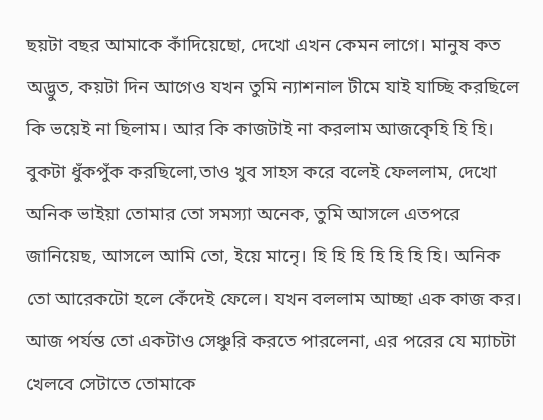ছয়টা বছর আমাকে কাঁদিয়েছো, দেখো এখন কেমন লাগে। মানুষ কত অদ্ভুত, কয়টা দিন আগেও যখন তুমি ন্যাশনাল টীমে যাই যাচ্ছি করছিলে কি ভয়েই না ছিলাম। আর কি কাজটাই না করলাম আজকেৃহি হি হি। বুকটা ধুঁকপুঁক করছিলো,তাও খুব সাহস করে বলেই ফেললাম, দেখো অনিক ভাইয়া তোমার তো সমস্যা অনেক, তুমি আসলে এতপরে জানিয়েছ, আসলে আমি তো, ইয়ে মানেৃ। হি হি হি হি হি হি হি। অনিক তো আরেকটো হলে কেঁদেই ফেলে। যখন বললাম আচ্ছা এক কাজ কর। আজ পর্যন্ত তো একটাও সেঞ্চুরি করতে পারলেনা, এর পরের যে ম্যাচটা খেলবে সেটাতে তোমাকে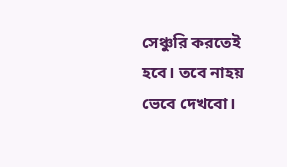সেঞ্চুরি করতেই হবে। তবে নাহয় ভেবে দেখবো।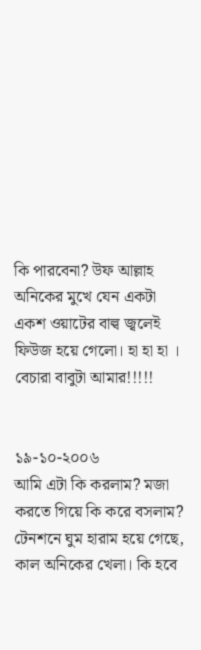কি পারবেনা? উফ আল্লাহ অনিকের মুখে যেন একটা একশ ওয়াটের বাল্ব জ্বলেই ফিউজ হয়ে গেলো। হা হা হা । বেচারা বাবুটা আমার!!!!!


১৯-১০-২০০৬
আমি এটা কি করলাম? মজা করতে গিয়ে কি করে বসলাম? টেনশনে ঘুম হারাম হয়ে গেছে, কাল অনিকের খেলা। কি হবে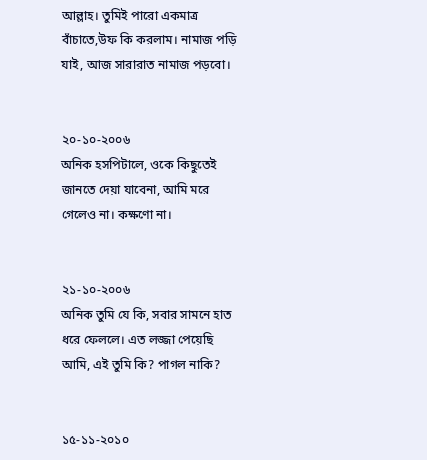আল্লাহ। তুমিই পারো একমাত্র বাঁচাতে,উফ কি করলাম। নামাজ পড়ি যাই, আজ সারারাত নামাজ পড়বো।


২০-১০-২০০৬
অনিক হসপিটালে, ওকে কিছুতেই জানতে দেয়া যাবেনা, আমি মরে গেলেও না। কক্ষণো না।


২১-১০-২০০৬
অনিক তুমি যে কি, সবার সামনে হাত ধরে ফেললে। এত লজ্জা পেয়েছি আমি, এই তুমি কি? পাগল নাকি?


১৫-১১-২০১০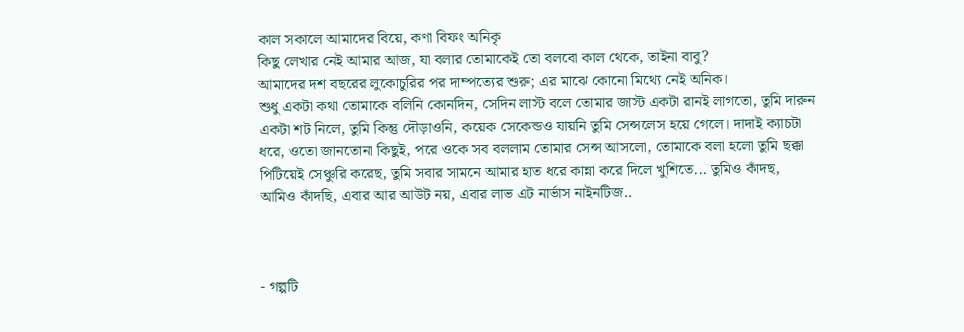কাল সকালে আমাদের বিয়ে, কণা বিফং অনিকৃ
কিছু লেখার নেই আমার আজ, যা বলার তোমাকেই তো বলবো কাল থেকে, তাইনা বাবু?
আমাদের দশ বছরের লুকোচুরির পর দাম্পত্যের শুরু; এর মাঝে কোনো মিথ্যে নেই অনিক।
শুধু একটা কথা তোমাকে বলিনি কোনদিন, সেদিন লাস্ট বলে তোমার জাস্ট একটা রানই লাগতো, তুমি দারুন একটা শট নিলে, তুমি কিন্তু দৌড়াওনি, কয়েক সেকেন্ডও যায়নি তুমি সেন্সলেস হয়ে গেলে। দাদাই ক্যাচটা ধরে, ওতো জানতোনা কিছুই, পরে ওকে সব বললাম তোমার সেন্স আসলো, তোমাকে বলা হলো তুমি ছক্কা পিটিয়েই সেঞ্চুরি করেছ, তুমি সবার সামনে আমার হাত ধরে কান্না করে দিলে খুশিতে... তুমিও কাঁদছ, আমিও কাঁদছি, এবার আর আউট নয়, এবার লাভ এট নার্ভাস নাইনটিজ..



- গল্পটি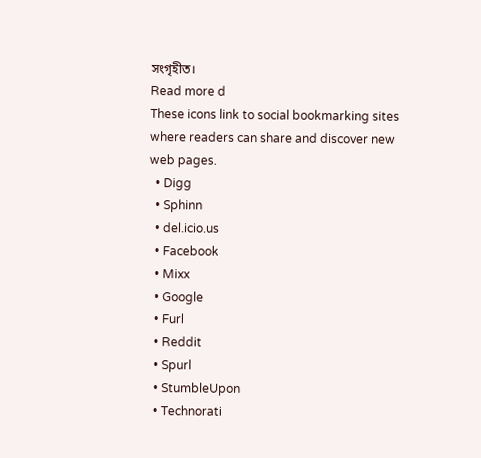সংগৃহীত।
Read more d
These icons link to social bookmarking sites where readers can share and discover new web pages.
  • Digg
  • Sphinn
  • del.icio.us
  • Facebook
  • Mixx
  • Google
  • Furl
  • Reddit
  • Spurl
  • StumbleUpon
  • Technorati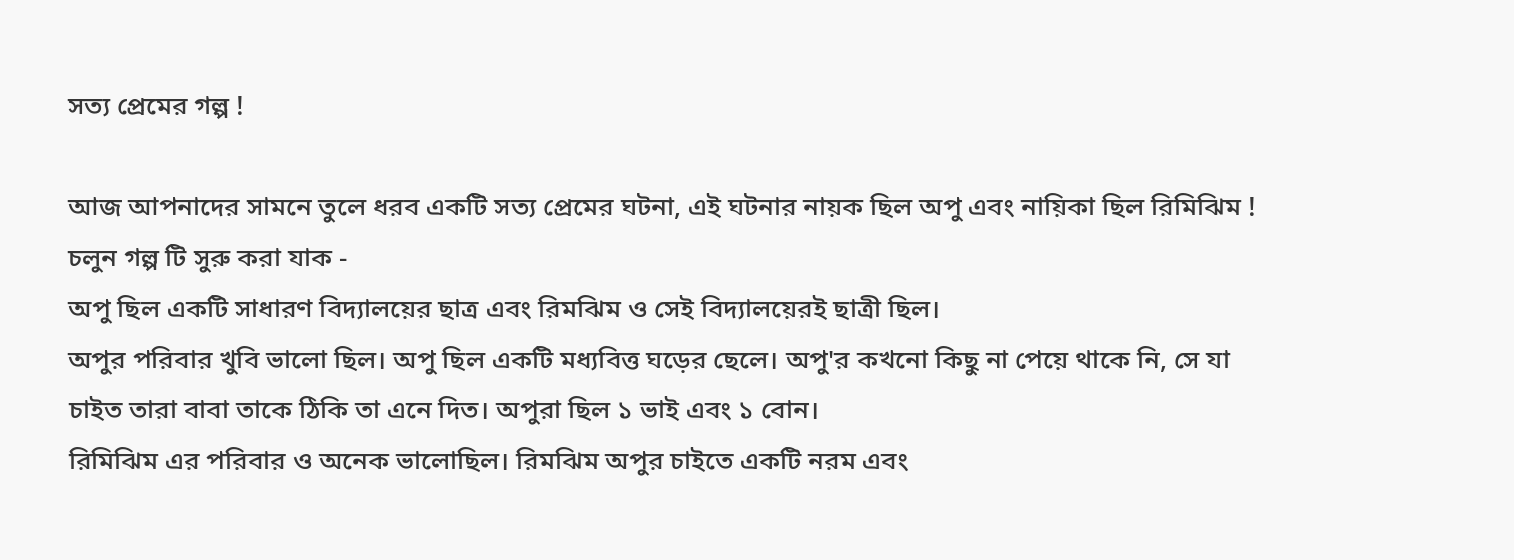সত্য প্রেমের গল্প !

আজ আপনাদের সামনে তুলে ধরব একটি সত্য প্রেমের ঘটনা, এই ঘটনার নায়ক ছিল অপু এবং নায়িকা ছিল রিমিঝিম !
চলুন গল্প টি সুরু করা যাক -
অপু ছিল একটি সাধারণ বিদ্যালয়ের ছাত্র এবং রিমঝিম ও সেই বিদ্যালয়েরই ছাত্রী ছিল।
অপুর পরিবার খুবি ভালো ছিল। অপু ছিল একটি মধ্যবিত্ত ঘড়ের ছেলে। অপু'র কখনো কিছু না পেয়ে থাকে নি, সে যা চাইত তারা বাবা তাকে ঠিকি তা এনে দিত। অপুরা ছিল ১ ভাই এবং ১ বোন।
রিমিঝিম এর পরিবার ও অনেক ভালোছিল। রিমঝিম অপুর চাইতে একটি নরম এবং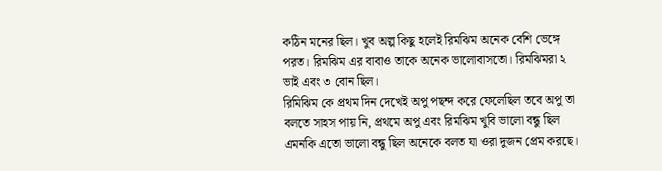কঠিন মনের ছিল। খুব অল্প কিছু হলেই রিমঝিম অনেক বেশি ভেঙ্গে পরত। রিমঝিম এর বাবাও তাকে অনেক ভালোবাসতো। রিমঝিমরা ২ ভাই এবং ৩ বোন ছিল।
রিমিঝিম কে প্রথম দিন দেখেই অপু পছন্দ করে ফেলেছিল তবে অপু তা বলতে সাহস পায় নি, প্রথমে অপু এবং রিমঝিম খুবি ভালো বন্ধু ছিল এমনকি এতো ভালো বন্ধু ছিল অনেকে বলত যা ওরা দুজন প্রেম করছে।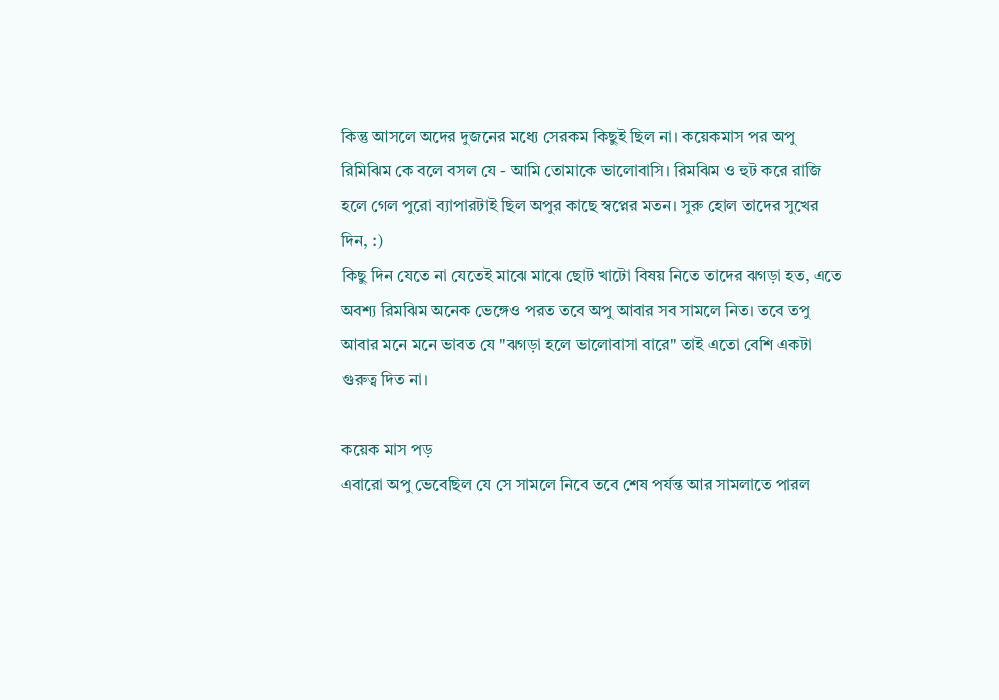কিন্তু আসলে অদের দুজনের মধ্যে সেরকম কিছুই ছিল না। কয়েকমাস পর অপু রিমিঝিম কে বলে বসল যে - আমি তোমাকে ভালোবাসি। রিমঝিম ও হুট করে রাজি হলে গেল পুরো ব্যাপারটাই ছিল অপুর কাছে স্বপ্নের মতন। সুরু হোল তাদের সুখের দিন, :)
কিছু দিন যেতে না যেতেই মাঝে মাঝে ছোট খাটো বিষয় নিতে তাদের ঝগড়া হত, এতে অবশ্য রিমঝিম অনেক ভেঙ্গেও পরত তবে অপু আবার সব সামলে নিত। তবে তপু আবার মনে মনে ভাবত যে "ঝগড়া হলে ভালোবাসা বারে" তাই এতো বেশি একটা গুরুত্ব দিত না।

কয়েক মাস পড়
এবারো অপু ভেবেছিল যে সে সামলে নিবে তবে শেষ পর্যন্ত আর সামলাতে পারল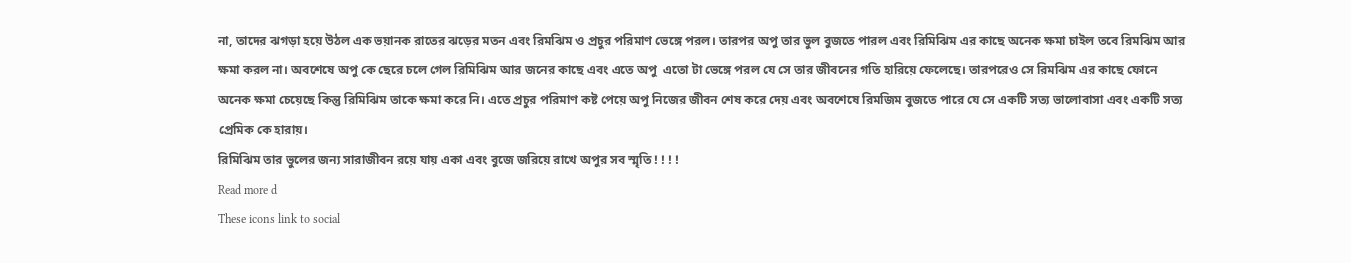না, তাদের ঝগড়া হয়ে উঠল এক ভয়ানক রাতের ঝড়ের মতন এবং রিমঝিম ও প্রচুর পরিমাণ ভেঙ্গে পরল। তারপর অপু তার ভুল বুজতে পারল এবং রিমিঝিম এর কাছে অনেক ক্ষমা চাইল তবে রিমঝিম আর ক্ষমা করল না। অবশেষে অপু কে ছেরে চলে গেল রিমিঝিম আর জনের কাছে এবং এতে অপু  এতো টা ভেঙ্গে পরল যে সে তার জীবনের গতি হারিয়ে ফেলেছে। তারপরেও সে রিমঝিম এর কাছে ফোনে অনেক ক্ষমা চেয়েছে কিন্তু রিমিঝিম তাকে ক্ষমা করে নি। এতে প্রচুর পরিমাণ কষ্ট পেয়ে অপু নিজের জীবন শেষ করে দেয় এবং অবশেষে রিমজিম বুজতে পারে যে সে একটি সত্য ভালোবাসা এবং একটি সত্য প্রেমিক কে হারায়।
রিমিঝিম তার ভুলের জন্য সারাজীবন রয়ে যায় একা এবং বুজে জরিয়ে রাখে অপুর সব স্মৃতি ! ! ! !
Read more d
These icons link to social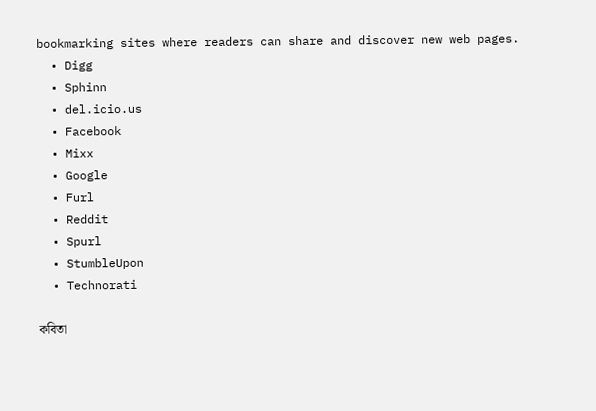bookmarking sites where readers can share and discover new web pages.
  • Digg
  • Sphinn
  • del.icio.us
  • Facebook
  • Mixx
  • Google
  • Furl
  • Reddit
  • Spurl
  • StumbleUpon
  • Technorati

কবিতা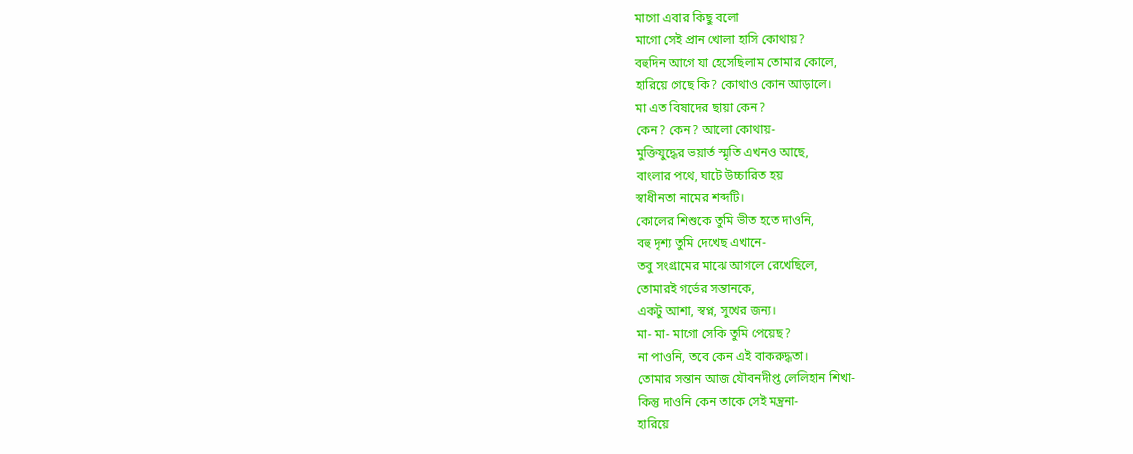মাগো এবার কিছু বলো
মাগো সেই প্রান খোলা হাসি কোথায়?
বহুদিন আগে যা হেসেছিলাম তোমার কোলে,
হারিয়ে গেছে কি? কোথাও কোন আড়ালে।
মা এত বিষাদের ছায়া কেন?
কেন? কেন? আলো কোথায়-
মুক্তিযুদ্ধের ভয়ার্ত স্মৃতি এখনও আছে,
বাংলার পথে, ঘাটে উচ্চারিত হয়
স্বাধীনতা নামের শব্দটি।
কোলের শিশুকে তুমি ভীত হতে দাওনি,
বহু দৃশ্য তুমি দেখেছ এখানে-
তবু সংগ্রামের মাঝে আগলে রেখেছিলে,
তোমারই গর্ভের সন্তানকে,
একটু আশা, স্বপ্ন, সুখের জন্য।
মা- মা- মাগো সেকি তুমি পেয়েছ?
না পাওনি, তবে কেন এই বাকরুদ্ধতা।
তোমার সন্তান আজ যৌবনদীপ্ত লেলিহান শিখা-
কিন্তু দাওনি কেন তাকে সেই মন্ত্রনা-
হারিয়ে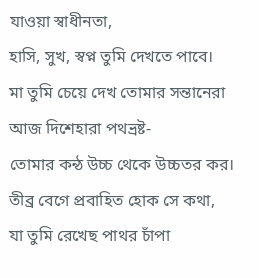যাওয়া স্বাধীনতা,
হাসি, সুখ, স্বপ্ন তুমি দেখতে পাবে।
মা তুমি চেয়ে দেখ তোমার সন্তানেরা
আজ দিশেহারা পথভ্রষ্ট-
তোমার কন্ঠ উচ্চ থেকে উচ্চতর কর।
তীব্র বেগে প্রবাহিত হোক সে কথা,
যা তুমি রেখেছ পাথর চাঁপা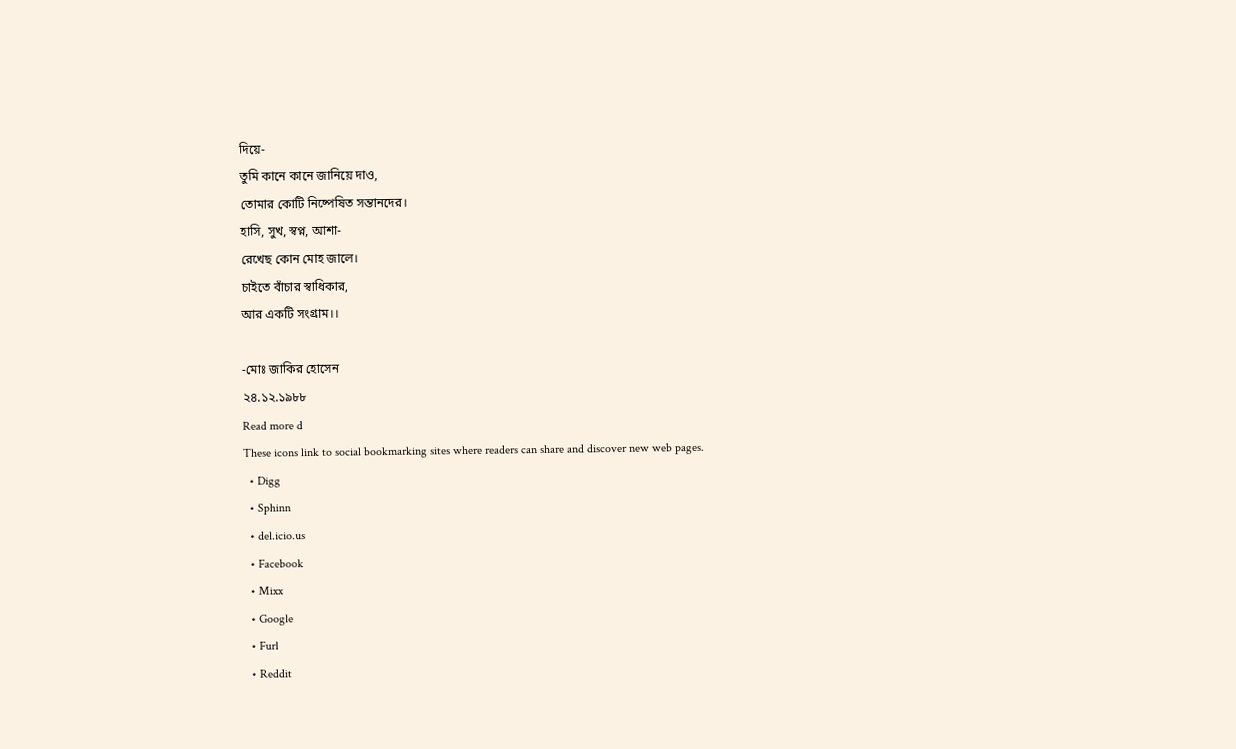দিয়ে-
তুমি কানে কানে জানিয়ে দাও,
তোমার কোটি নিষ্পেষিত সন্তানদের।
হাসি, সুখ, স্বপ্ন, আশা-
রেখেছ কোন মোহ জালে।
চাইতে বাঁচার স্বাধিকার,
আর একটি সংগ্রাম।।

-মোঃ জাকির হোসেন
২৪.১২.১৯৮৮
Read more d
These icons link to social bookmarking sites where readers can share and discover new web pages.
  • Digg
  • Sphinn
  • del.icio.us
  • Facebook
  • Mixx
  • Google
  • Furl
  • Reddit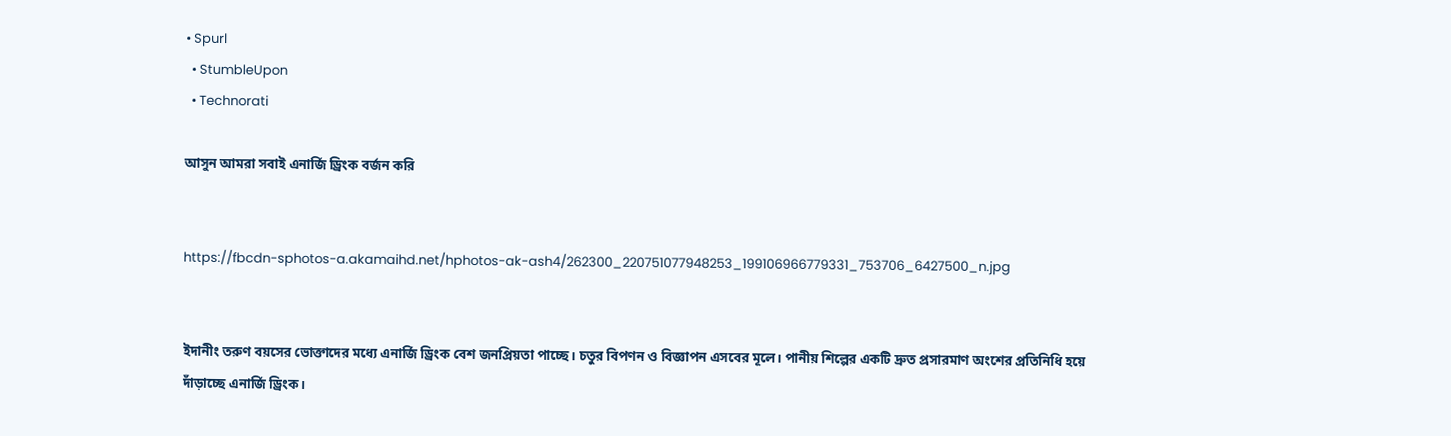• Spurl
  • StumbleUpon
  • Technorati

আসুন আমরা সবাই এনার্জি ড্রিংক বর্জন করি


https://fbcdn-sphotos-a.akamaihd.net/hphotos-ak-ash4/262300_220751077948253_199106966779331_753706_6427500_n.jpg


ইদানীং তরুণ বয়সের ভোক্তাদের মধ্যে এনার্জি ড্রিংক বেশ জনপ্রিয়তা পাচ্ছে। চতুর বিপণন ও বিজ্ঞাপন এসবের মূলে। পানীয় শিল্পের একটি দ্রুত প্রসারমাণ অংশের প্রতিনিধি হয়ে দাঁড়াচ্ছে এনার্জি ড্রিংক।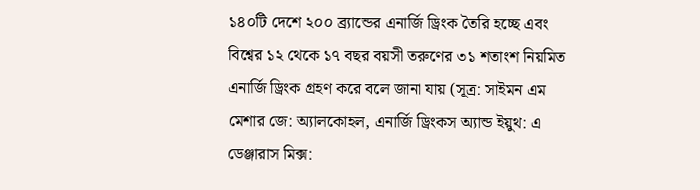১৪০টি দেশে ২০০ ব্র্যান্ডের এনার্জি ড্রিংক তৈরি হচ্ছে এবং বিশ্বের ১২ থেকে ১৭ বছর বয়সী তরুণের ৩১ শতাংশ নিয়মিত এনার্জি ড্রিংক গ্রহণ করে বলে জানা যায় (সূত্র: সাইমন এম মেশার জে: অ্যালকোহল, এনার্জি ড্রিংকস অ্যান্ড ইয়ুথ: এ ডেঞ্জারাস মিক্স: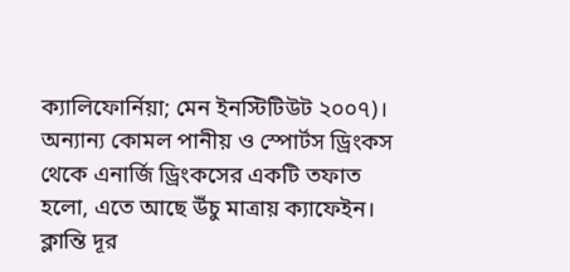ক্যালিফোর্নিয়া; মেন ইনস্টিটিউট ২০০৭)।
অন্যান্য কোমল পানীয় ও স্পোর্টস ড্রিংকস থেকে এনার্জি ড্রিংকসের একটি তফাত হলো, এতে আছে উঁচু মাত্রায় ক্যাফেইন। ক্লান্তি দূর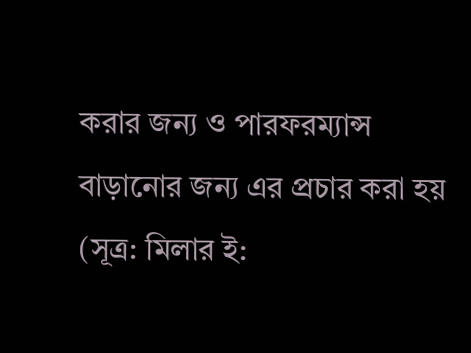করার জন্য ও পারফরম্যান্স বাড়ানোর জন্য এর প্রচার করা হয় (সূত্র: মিলার ই: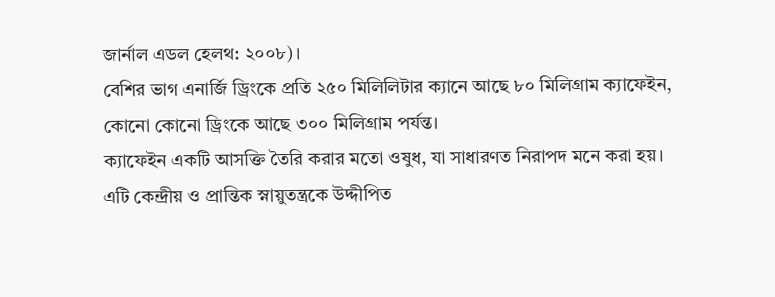জার্নাল এডল হেলথ: ২০০৮)।
বেশির ভাগ এনার্জি ড্রিংকে প্রতি ২৫০ মিলিলিটার ক্যানে আছে ৮০ মিলিগ্রাম ক্যাফেইন, কোনো কোনো ড্রিংকে আছে ৩০০ মিলিগ্রাম পর্যন্ত।
ক্যাফেইন একটি আসক্তি তৈরি করার মতো ওষুধ, যা সাধারণত নিরাপদ মনে করা হয়। এটি কেন্দ্রীয় ও প্রান্তিক স্নায়ুতন্ত্রকে উদ্দীপিত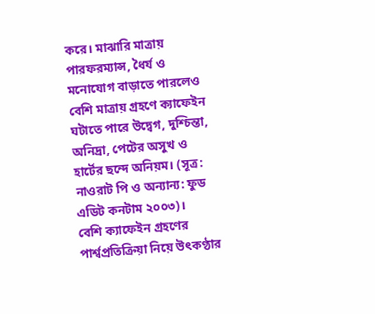করে। মাঝারি মাত্রায় পারফরম্যান্স, ধৈর্য ও মনোযোগ বাড়াতে পারলেও বেশি মাত্রায় গ্রহণে ক্যাফেইন ঘটাতে পারে উদ্বেগ, দুশ্চিন্তা, অনিদ্রা, পেটের অসুখ ও হার্টের ছন্দে অনিয়ম। (সূত্র: নাওরাট পি ও অন্যান্য: ফুড এডিট কনটাম ২০০৩)।
বেশি ক্যাফেইন গ্রহণের পার্শ্বপ্রতিক্রিয়া নিয়ে উৎকণ্ঠার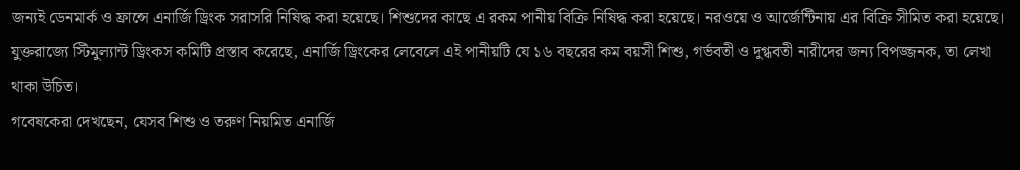জন্যই ডেনমার্ক ও ফ্রান্সে এনার্জি ড্রিংক সরাসরি নিষিদ্ধ করা হয়েছে। শিশুদের কাছে এ রকম পানীয় বিক্রি নিষিদ্ধ করা হয়েছে। নরওয়ে ও আর্জেন্টিনায় এর বিক্রি সীমিত করা হয়েছে। যুক্তরাজ্যে স্টিমুল্যান্ট ড্রিংকস কমিটি প্রস্তাব করেছে, এনার্জি ড্রিংকের লেবেলে এই পানীয়টি যে ১৬ বছরের কম বয়সী শিশু, গর্ভবতী ও দুগ্ধবতী নারীদের জন্য বিপজ্জনক, তা লেখা থাকা উচিত।
গবেষকেরা দেখছেন, যেসব শিশু ও তরুণ নিয়মিত এনার্জি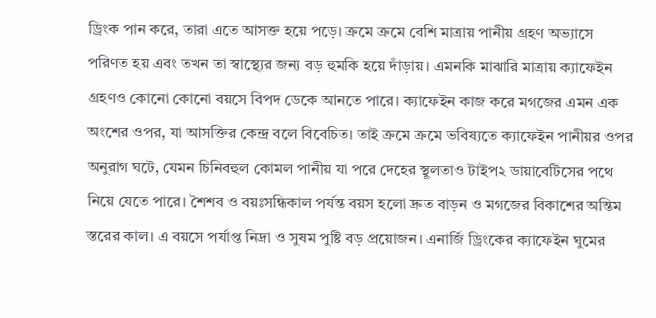ড্রিংক পান করে, তারা এতে আসক্ত হয়ে পড়ে। ক্রমে ক্রমে বেশি মাত্রায় পানীয় গ্রহণ অভ্যাসে পরিণত হয় এবং তখন তা স্বাস্থ্যের জন্য বড় হুমকি হয়ে দাঁড়ায়। এমনকি মাঝারি মাত্রায় ক্যাফেইন গ্রহণও কোনো কোনো বয়সে বিপদ ডেকে আনতে পারে। ক্যাফেইন কাজ করে মগজের এমন এক অংশের ওপর, যা আসক্তির কেন্দ্র বলে বিবেচিত। তাই ক্রমে ক্রমে ভবিষ্যতে ক্যাফেইন পানীয়র ওপর অনুরাগ ঘটে, যেমন চিনিবহুল কোমল পানীয় যা পরে দেহের স্থূলতাও টাইপ২ ডায়াবেটিসের পথে নিয়ে যেতে পারে। শৈশব ও বয়ঃসন্ধিকাল পর্যন্ত বয়স হলো দ্রুত বাড়ন ও মগজের বিকাশের অন্তিম স্তরের কাল। এ বয়সে পর্যাপ্ত নিদ্রা ও সুষম পুষ্টি বড় প্রয়োজন। এনার্জি ড্রিংকের ক্যাফেইন ঘুমের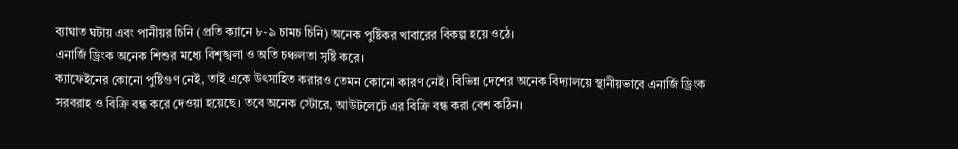ব্যাঘাত ঘটায় এবং পানীয়র চিনি (প্রতি ক্যানে ৮-৯ চামচ চিনি) অনেক পুষ্টিকর খাবারের বিকল্প হয়ে ওঠে।
এনার্জি ড্রিংক অনেক শিশুর মধ্যে বিশৃঙ্খলা ও অতি চঞ্চলতা সৃষ্টি করে।
ক্যাফেইনের কোনো পুষ্টিগুণ নেই, তাই একে উৎসাহিত করারও তেমন কোনো কারণ নেই। বিভিন্ন দেশের অনেক বিদ্যালয়ে স্থানীয়ভাবে এনার্জি ড্রিংক সরবরাহ ও বিক্রি বন্ধ করে দেওয়া হয়েছে। তবে অনেক স্টোরে, আউটলেটে এর বিক্রি বন্ধ করা বেশ কঠিন।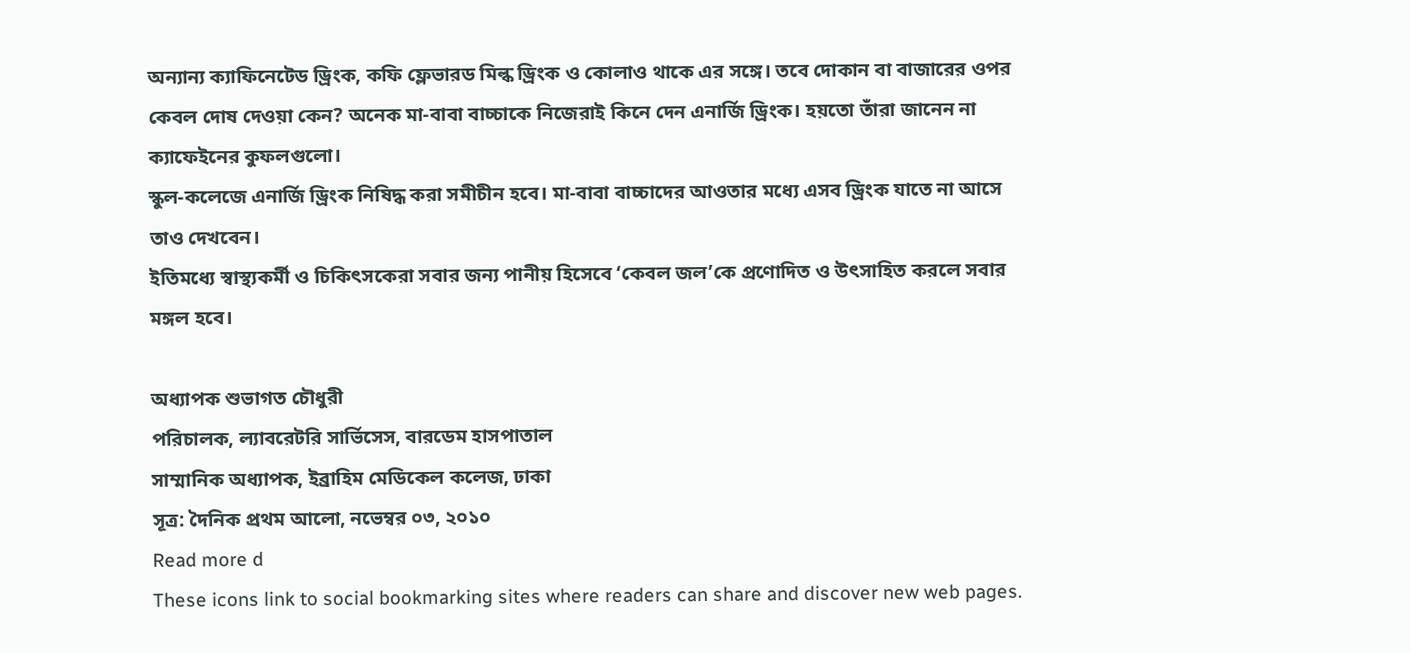অন্যান্য ক্যাফিনেটেড ড্রিংক, কফি ফ্লেভারড মিল্ক ড্রিংক ও কোলাও থাকে এর সঙ্গে। তবে দোকান বা বাজারের ওপর কেবল দোষ দেওয়া কেন? অনেক মা-বাবা বাচ্চাকে নিজেরাই কিনে দেন এনার্জি ড্রিংক। হয়তো তাঁরা জানেন না ক্যাফেইনের কুফলগুলো।
স্কুল-কলেজে এনার্জি ড্রিংক নিষিদ্ধ করা সমীচীন হবে। মা-বাবা বাচ্চাদের আওতার মধ্যে এসব ড্রিংক যাতে না আসে তাও দেখবেন।
ইতিমধ্যে স্বাস্থ্যকর্মী ও চিকিৎসকেরা সবার জন্য পানীয় হিসেবে ‘কেবল জল’কে প্রণোদিত ও উৎসাহিত করলে সবার মঙ্গল হবে।

অধ্যাপক শুভাগত চৌধুরী
পরিচালক, ল্যাবরেটরি সার্ভিসেস, বারডেম হাসপাতাল
সাম্মানিক অধ্যাপক, ইব্রাহিম মেডিকেল কলেজ, ঢাকা
সূত্র: দৈনিক প্রথম আলো, নভেম্বর ০৩, ২০১০
Read more d
These icons link to social bookmarking sites where readers can share and discover new web pages.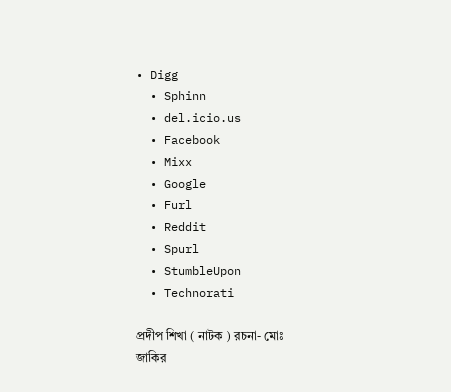• Digg
  • Sphinn
  • del.icio.us
  • Facebook
  • Mixx
  • Google
  • Furl
  • Reddit
  • Spurl
  • StumbleUpon
  • Technorati

প্রদীপ শিখা ( নাটক ) রচনা- মোঃ জাকির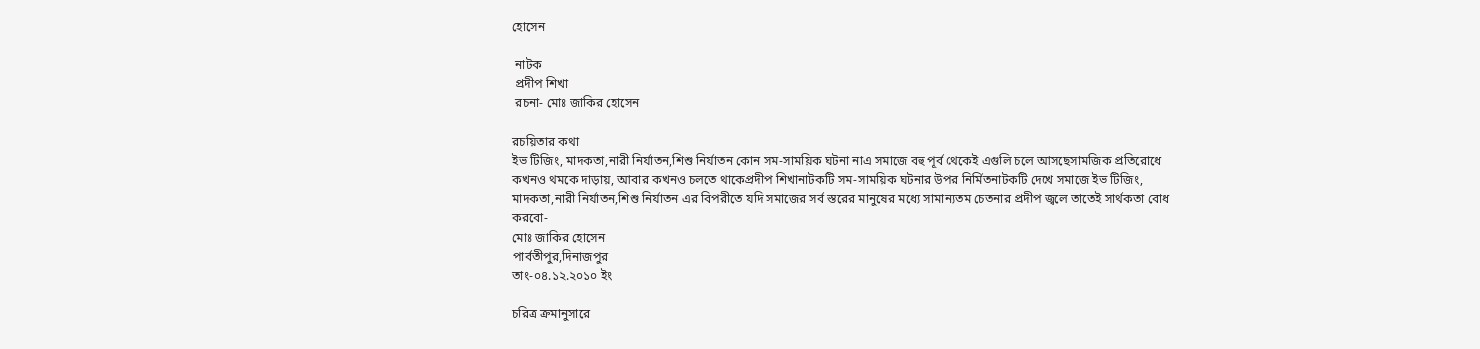হোসেন

 নাটক
 প্রদীপ শিখা
 রচনা- মোঃ জাকির হোসেন

রচয়িতার কথা
ইভ টিজিং, মাদকতা,নারী নির্যাতন,শিশু নির্যাতন কোন সম-সাময়িক ঘটনা নাএ সমাজে বহু পূর্ব থেকেই এগুলি চলে আসছেসামজিক প্রতিরোধে কখনও থমকে দাড়ায়, আবার কখনও চলতে থাকেপ্রদীপ শিখানাটকটি সম-সাময়িক ঘটনার উপর নির্মিতনাটকটি দেখে সমাজে ইভ টিজিং, মাদকতা,নারী নির্যাতন,শিশু নির্যাতন এর বিপরীতে যদি সমাজের সর্ব স্তরের মানুষের মধ্যে সামান্যতম চেতনার প্রদীপ জ্বলে তাতেই সার্থকতা বোধ করবো-
মোঃ জাকির হোসেন
পার্বতীপুর,দিনাজপুর
তাং-০৪.১২.২০১০ ইং

চরিত্র ক্রমানুসারে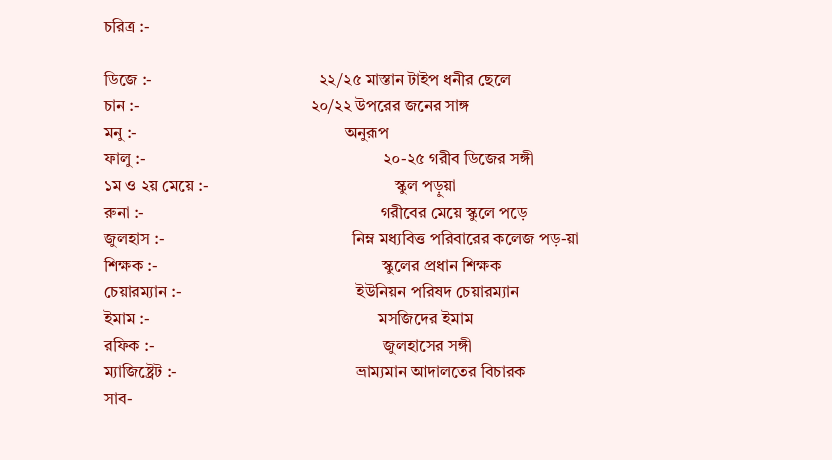চরিত্র :-

ডিজে :-                                        ২২/২৫ মাস্তান টাইপ ধনীর ছেলে
চান :-                                         ২০/২২ উপরের জনের সাঙ্গ
মনু :-                                                  অনুরূপ
ফালু :-                                                         ২০-২৫ গরীব ডিজের সঙ্গী
১ম ও ২য় মেয়ে :-                                             স্কুল পড়ুয়া
রুনা :-                                                         গরীবের মেয়ে স্কুলে পড়ে
জুলহাস :-                                             নিম্ন মধ্যবিত্ত পরিবারের কলেজ পড়-য়া
শিক্ষক :-                                                      স্কুলের প্রধান শিক্ষক
চেয়ারম্যান :-                                          ইউনিয়ন পরিষদ চেয়ারম্যান
ইমাম :-                                                       মসজিদের ইমাম
রফিক :-                                                       জুলহাসের সঙ্গী
ম্যাজিষ্ট্রেট :-                                           ভ্রাম্যমান আদালতের বিচারক
সাব-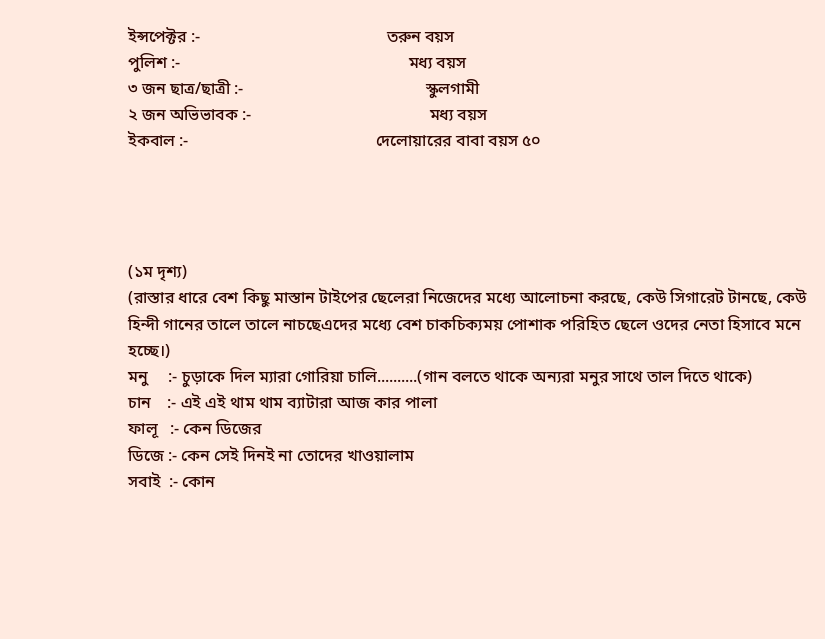ইন্সপেক্টর :-                                             তরুন বয়স
পুলিশ :-                                                       মধ্য বয়স
৩ জন ছাত্র/ছাত্রী :-                                            স্কুলগামী
২ জন অভিভাবক :-                                           মধ্য বয়স
ইকবাল :-                                             দেলোয়ারের বাবা বয়স ৫০




(১ম দৃশ্য)
(রাস্তার ধারে বেশ কিছু মাস্তান টাইপের ছেলেরা নিজেদের মধ্যে আলোচনা করছে, কেউ সিগারেট টানছে, কেউ হিন্দী গানের তালে তালে নাচছেএদের মধ্যে বেশ চাকচিক্যময় পোশাক পরিহিত ছেলে ওদের নেতা হিসাবে মনে হচ্ছে।)
মনু     :- চুড়াকে দিল ম্যারা গোরিয়া চালি..........(গান বলতে থাকে অন্যরা মনুর সাথে তাল দিতে থাকে)
চান    :- এই এই থাম থাম ব্যাটারা আজ কার পালা
ফালূ   :- কেন ডিজের
ডিজে :- কেন সেই দিনই না তোদের খাওয়ালাম
সবাই  :- কোন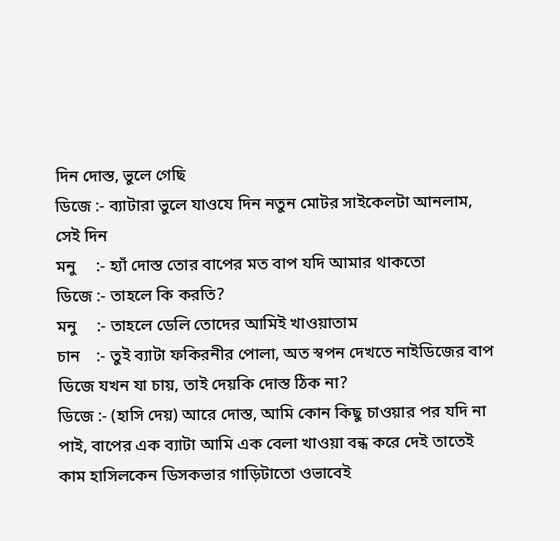দিন দোস্ত, ভুলে গেছি
ডিজে :- ব্যাটারা ভুলে যাওযে দিন নতুন মোটর সাইকেলটা আনলাম, সেই দিন
মনু     :- হ্যাঁ দোস্ত তোর বাপের মত বাপ যদি আমার থাকতো
ডিজে :- তাহলে কি করতি?
মনু     :- তাহলে ডেলি তোদের আমিই খাওয়াতাম
চান    :- তুই ব্যাটা ফকিরনীর পোলা, অত স্বপন দেখতে নাইডিজের বাপ ডিজে যখন যা চায়, তাই দেয়কি দোস্ত ঠিক না?
ডিজে :- (হাসি দেয়) আরে দোস্ত, আমি কোন কিছু চাওয়ার পর যদি না পাই, বাপের এক ব্যাটা আমি এক বেলা খাওয়া বন্ধ করে দেই তাতেই কাম হাসিলকেন ডিসকভার গাড়িটাতো ওভাবেই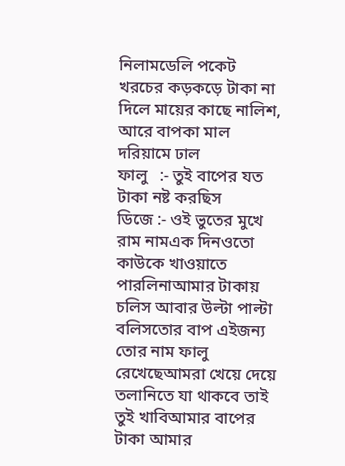নিলামডেলি পকেট খরচের কড়কড়ে টাকা না দিলে মায়ের কাছে নালিশ, আরে বাপকা মাল দরিয়ামে ঢাল
ফালু   :- তুই বাপের যত টাকা নষ্ট করছিস
ডিজে :- ওই ভুতের মুখে রাম নামএক দিনওতো কাউকে খাওয়াতে পারলিনাআমার টাকায় চলিস আবার উল্টা পাল্টা বলিসতোর বাপ এইজন্য তোর নাম ফালু রেখেছেআমরা খেয়ে দেয়ে তলানিতে যা থাকবে তাই তুই খাবিআমার বাপের টাকা আমার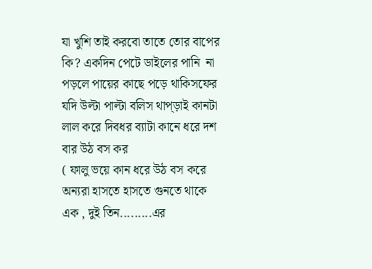যা খুশি তাই করবো তাতে তোর বাপের কি? একদিন পেটে ডাইলের পানি  না পড়লে পায়ের কাছে পড়ে থাকিসফের যদি উল্টা পাল্টা বলিস থাপ্‌ড়াই কানটা লাল করে দিবধর ব্যাটা কানে ধরে দশ বার উঠ বস কর
( ফালু ভয়ে কান ধরে উঠ বস করে অন্যরা হাসতে হাসতে গুনতে থাকে এক , দুই তিন.........এর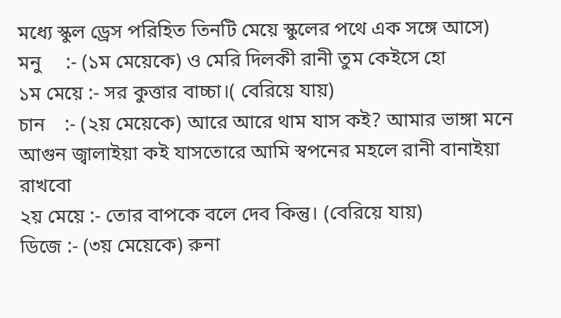মধ্যে স্কুল ড্রেস পরিহিত তিনটি মেয়ে স্কুলের পথে এক সঙ্গে আসে)
মনু     :- (১ম মেয়েকে) ও মেরি দিলকী রানী তুম কেইসে হো
১ম মেয়ে :- সর কুত্তার বাচ্চা।( বেরিয়ে যায়)
চান    :- (২য় মেয়েকে) আরে আরে থাম যাস কই? আমার ভাঙ্গা মনে আগুন জ্বালাইয়া কই যাসতোরে আমি স্বপনের মহলে রানী বানাইয়া রাখবো
২য় মেয়ে :- তোর বাপকে বলে দেব কিন্তু। (বেরিয়ে যায়)
ডিজে :- (৩য় মেয়েকে) রুনা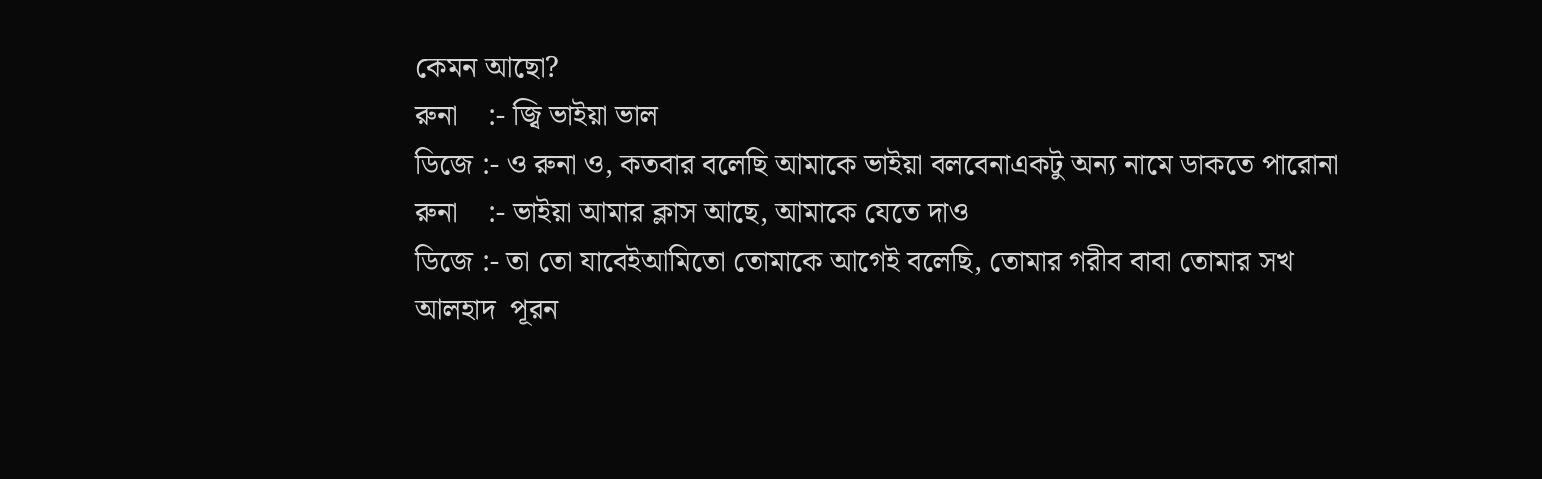কেমন আছো?
রুনা    :- জ্বি ভাইয়া ভাল
ডিজে :- ও রুনা ও, কতবার বলেছি আমাকে ভাইয়া বলবেনাএকটু অন্য নামে ডাকতে পারোনা
রুনা    :- ভাইয়া আমার ক্লাস আছে, আমাকে যেতে দাও
ডিজে :- তা তো যাবেইআমিতো তোমাকে আগেই বলেছি, তোমার গরীব বাবা তোমার সখ আলহাদ  পূরন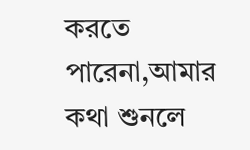করতে পারেনা,আমার কথা শুনলে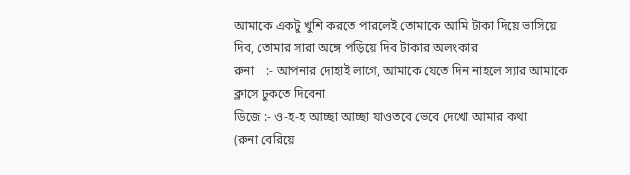আমাকে একটু খুশি করতে পারলেই তোমাকে আমি টাকা দিয়ে ভাসিয়ে দিব, তোমার সারা অঙ্গে পড়িয়ে দিব টাকার অলংকার
রুনা    :- আপনার দোহাই লাগে, আমাকে যেতে দিন নাহলে স্যার আমাকে ক্লাসে ঢুকতে দিবেনা
ডিজে :- ও-হ-হ আচ্ছা আচ্ছা যাওতবে ভেবে দেখো আমার কথা
(রুনা বেরিয়ে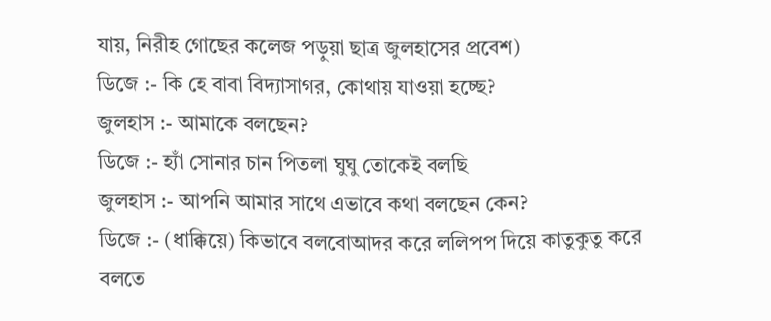যায়, নিরীহ গোছের কলেজ পড়ুয়া ছাত্র জুলহাসের প্রবেশ)
ডিজে :- কি হে বাবা বিদ্যাসাগর, কোথায় যাওয়া হচ্ছে?
জুলহাস :- আমাকে বলছেন?
ডিজে :- হ্যাঁ সোনার চান পিতলা ঘুঘু তোকেই বলছি
জুলহাস :- আপনি আমার সাথে এভাবে কথা বলছেন কেন?
ডিজে :- (ধাক্কিয়ে) কিভাবে বলবোআদর করে ললিপপ দিয়ে কাতুকুতু করে বলতে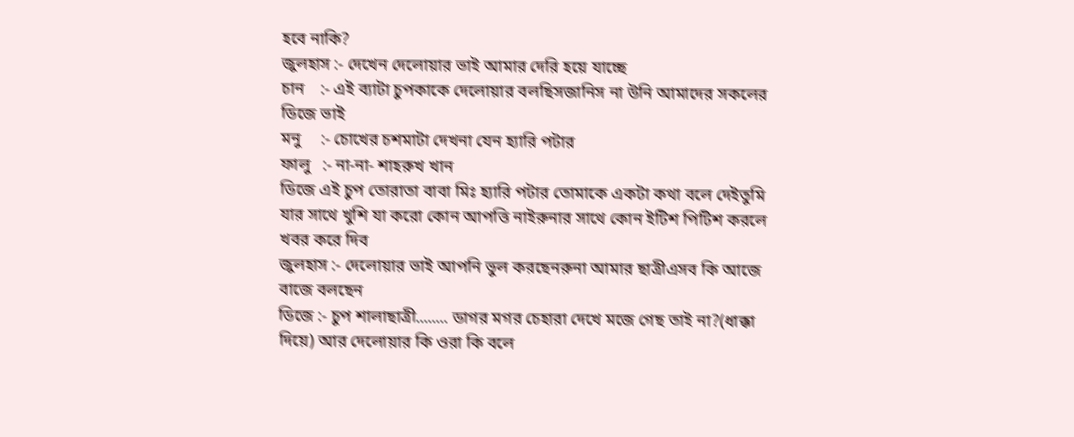হবে নাকি?
জুলহাস :- দেখেন দেলোয়ার ভাই আমার দেরি হয়ে যাচ্ছে
চান    :- এই ব্যাটা চুপকাকে দেলোয়ার বলছিসজানিস না উনি আমাদের সকলের ডিজে ভাই
মনু     :- চোখের চশমাটা দেখনা যেন হ্যারি পটার
ফালু   :- না-না- শাহরুখ খান
ডিজে এই চুপ তোরাতা বাবা মিঃ হ্যারি পটার তোমাকে একটা কথা বলে দেইতুমি যার সাথে খুশি যা করো কোন আপত্তি নাইরুনার সাথে কোন ইটিশ পিটিশ করলে খবর করে দিব
জুলহাস :- দেলোয়ার ভাই আপনি ভুল করছেনরুনা আমার ছাত্রীএসব কি আজে বাজে বলছেন
ডিজে :- চুপ শালাছাত্রী........ ডাগর মগর চেহারা দেখে মজে গেছ তাই না?(ধাক্কা দিয়ে) আর দেলোয়ার কি ওরা কি বলে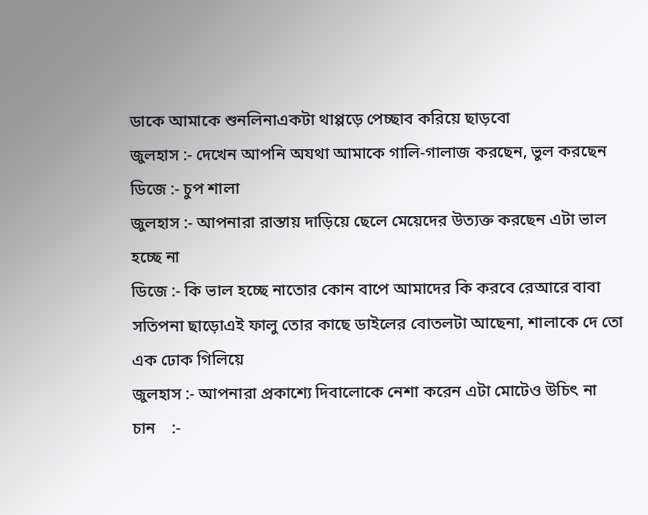ডাকে আমাকে শুনলিনাএকটা থাপ্পড়ে পেচ্ছাব করিয়ে ছাড়বো
জুলহাস :- দেখেন আপনি অযথা আমাকে গালি-গালাজ করছেন, ভুল করছেন
ডিজে :- চুপ শালা
জুলহাস :- আপনারা রাস্তায় দাড়িয়ে ছেলে মেয়েদের উত্যক্ত করছেন এটা ভাল হচ্ছে না
ডিজে :- কি ভাল হচ্ছে নাতোর কোন বাপে আমাদের কি করবে রেআরে বাবা সতিপনা ছাড়োএই ফালু তোর কাছে ডাইলের বোতলটা আছেনা, শালাকে দে তো এক ঢোক গিলিয়ে
জুলহাস :- আপনারা প্রকাশ্যে দিবালোকে নেশা করেন এটা মোটেও উচিৎ না
চান    :-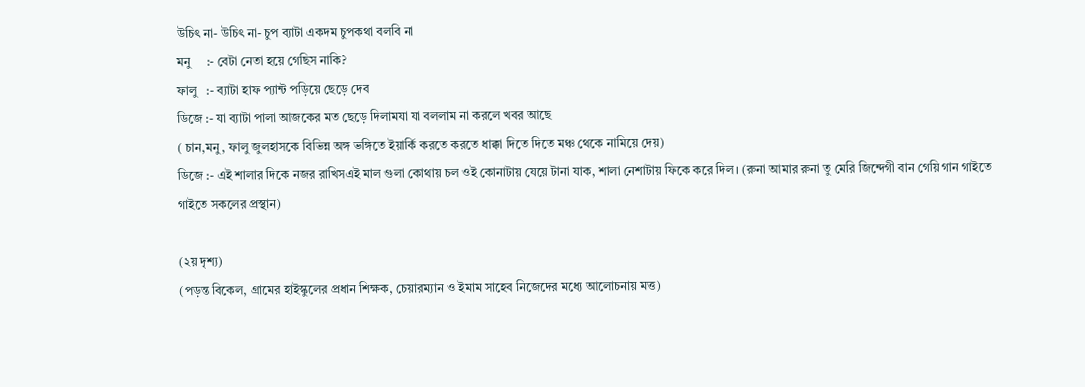উচিৎ না- উচিৎ না- চুপ ব্যাটা একদম চুপকথা বলবি না
মনু     :- বেটা নেতা হয়ে গেছিস নাকি?
ফালু   :- ব্যাটা হাফ প্যান্ট পড়িয়ে ছেড়ে দেব
ডিজে :- যা ব্যাটা পালা আজকের মত ছেড়ে দিলামযা যা বললাম না করলে খবর আছে
( চান,মনু, ফালু জুলহাসকে বিভিন্ন অঙ্গ ভঙ্গিতে ইয়ার্কি করতে করতে ধাক্কা দিতে দিতে মঞ্চ থেকে নামিয়ে দেয়)
ডিজে :- এই শালার দিকে নজর রাখিসএই মাল গুলা কোথায় চল ওই কোনাটায় যেয়ে টানা যাক, শালা নেশাটায় ফিকে করে দিল। (রুনা আমার রুনা তু মেরি জিন্দেগী বান গেয়ি গান গাইতে গাইতে সকলের প্রস্থান)

(২য় দৃশ্য)
(পড়ন্ত বিকেল, গ্রামের হাইস্কুলের প্রধান শিক্ষক, চেয়ারম্যান ও ইমাম সাহেব নিজেদের মধ্যে আলোচনায় মত্ত)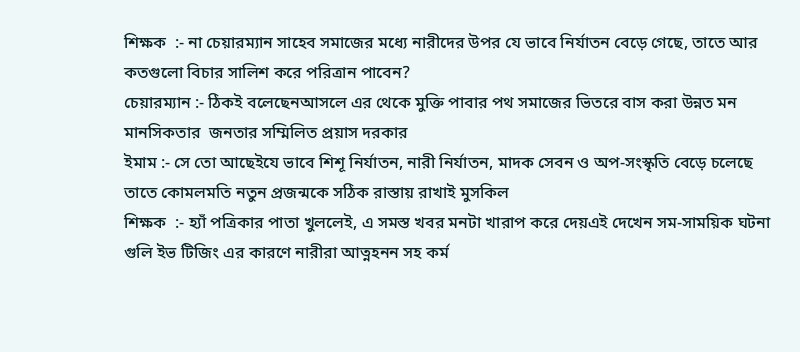শিক্ষক  :- না চেয়ারম্যান সাহেব সমাজের মধ্যে নারীদের উপর যে ভাবে নির্যাতন বেড়ে গেছে, তাতে আর কতগুলো বিচার সালিশ করে পরিত্রান পাবেন?
চেয়ারম্যান :- ঠিকই বলেছেনআসলে এর থেকে মুক্তি পাবার পথ সমাজের ভিতরে বাস করা উন্নত মন মানসিকতার  জনতার সম্মিলিত প্রয়াস দরকার
ইমাম :- সে তো আছেইযে ভাবে শিশূ নির্যাতন, নারী নির্যাতন, মাদক সেবন ও অপ-সংস্কৃতি বেড়ে চলেছে তাতে কোমলমতি নতুন প্রজন্মকে সঠিক রাস্তায় রাখাই মুসকিল
শিক্ষক  :- হ্যাঁ পত্রিকার পাতা খুললেই, এ সমস্ত খবর মনটা খারাপ করে দেয়এই দেখেন সম-সাময়িক ঘটনা গুলি ইভ টিজিং এর কারণে নারীরা আত্নহনন সহ কর্ম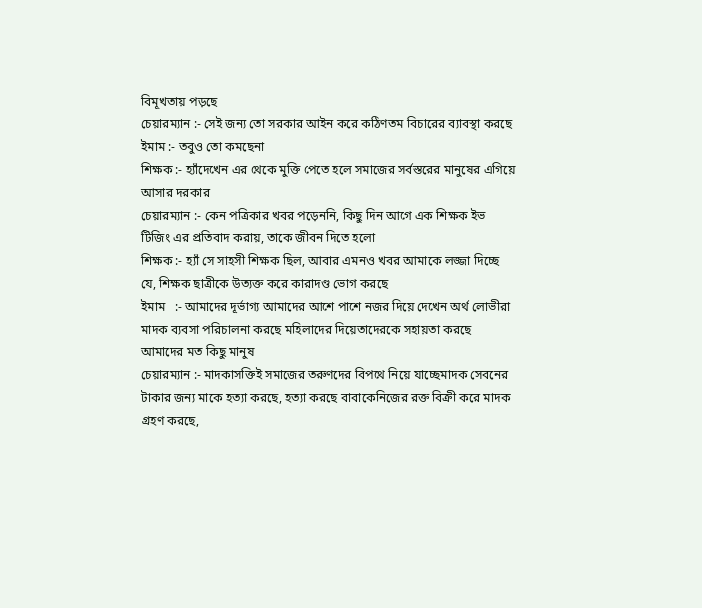বিমূখতায় পড়ছে
চেয়ারম্যান :- সেই জন্য তো সরকার আইন করে কঠিণতম বিচারের ব্যাবস্থা করছে
ইমাম :- তবুও তো কমছেনা
শিক্ষক :- হ্যাঁদেখেন এর থেকে মুক্তি পেতে হলে সমাজের সর্বস্তরের মানুষের এগিয়ে আসার দরকার
চেয়ারম্যান :- কেন পত্রিকার খবর পড়েননি, কিছু দিন আগে এক শিক্ষক ইভ টিজিং এর প্রতিবাদ করায়, তাকে জীবন দিতে হলো
শিক্ষক :- হ্যাঁ সে সাহসী শিক্ষক ছিল, আবার এমনও খবর আমাকে লজ্জা দিচ্ছে যে, শিক্ষক ছাত্রীকে উত্যক্ত করে কারাদণ্ড ভোগ করছে
ইমাম   :- আমাদের দূর্ভাগ্য আমাদের আশে পাশে নজর দিয়ে দেখেন অর্থ লোভীরা মাদক ব্যবসা পরিচালনা করছে মহিলাদের দিয়েতাদেরকে সহায়তা করছে আমাদের মত কিছু মানুষ
চেয়ারম্যান :- মাদকাসক্তিই সমাজের তরুণদের বিপথে নিয়ে যাচ্ছেমাদক সেবনের টাকার জন্য মাকে হত্যা করছে, হত্যা করছে বাবাকেনিজের রক্ত বিক্রী করে মাদক গ্রহণ করছে,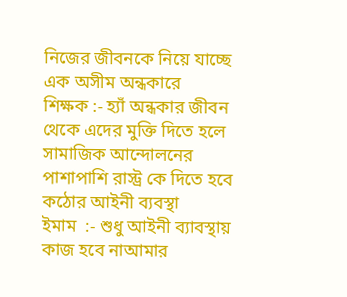নিজের জীবনকে নিয়ে যাচ্ছে এক অসীম অন্ধকারে
শিক্ষক :- হ্যাঁ অন্ধকার জীবন থেকে এদের মুক্তি দিতে হলে সামাজিক আন্দোলনের পাশাপাশি রাস্ট্র কে দিতে হবে কঠোর আইনী ব্যবস্থা
ইমাম  :- শুধু আইনী ব্যাবস্থায় কাজ হবে নাআমার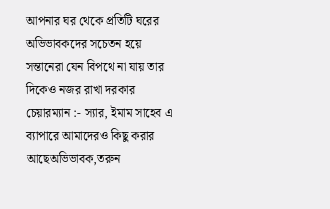আপনার ঘর থেকে প্রতিটি ঘরের অভিভাবকদের সচেতন হয়ে সন্তানেরা যেন বিপথে না যায় তার দিকেও নজর রাখা দরকার
চেয়ারম্যান :- স্যার, ইমাম সাহেব এ ব্যাপারে আমাদেরও কিছু করার আছেঅভিভাবক,তরুন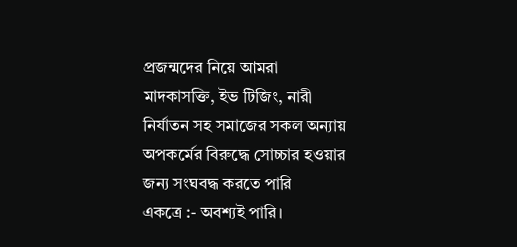প্রজন্মদের নিয়ে আমরা মাদকাসক্তি, ইভ টিজিং, নারী নির্যাতন সহ সমাজের সকল অন্যায় অপকর্মের বিরুদ্ধে সোচ্চার হওয়ার জন্য সংঘবদ্ধ করতে পারি
একত্রে :- অবশ্যই পারি।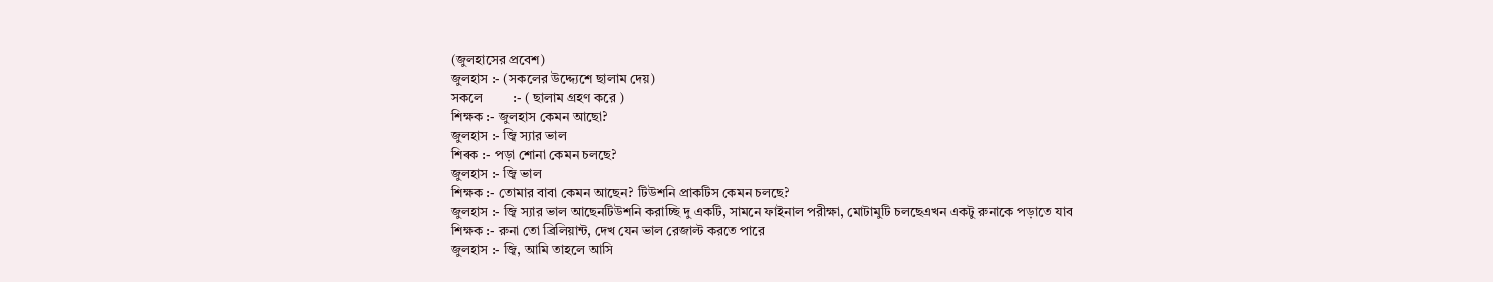(জুলহাসের প্রবেশ)
জুলহাস :- (সকলের উদ্দ্যেশে ছালাম দেয়)
সকলে         :- ( ছালাম গ্রহণ করে )
শিক্ষক :- জুলহাস কেমন আছো?
জুলহাস :- জ্বি স্যার ভাল
শিৰক :- পড়া শোনা কেমন চলছে?
জুলহাস :- জ্বি ভাল
শিক্ষক :- তোমার বাবা কেমন আছেন? টিউশনি প্রাকটিস কেমন চলছে?
জুলহাস :- জ্বি স্যার ভাল আছেনটিউশনি করাচ্ছি দু একটি, সামনে ফাইনাল পরীক্ষা, মোটামুটি চলছেএখন একটু রুনাকে পড়াতে যাব
শিক্ষক :- রুনা তো ব্রিলিয়ান্ট, দেখ যেন ভাল রেজাল্ট করতে পারে
জুলহাস :- জ্বি, আমি তাহলে আসি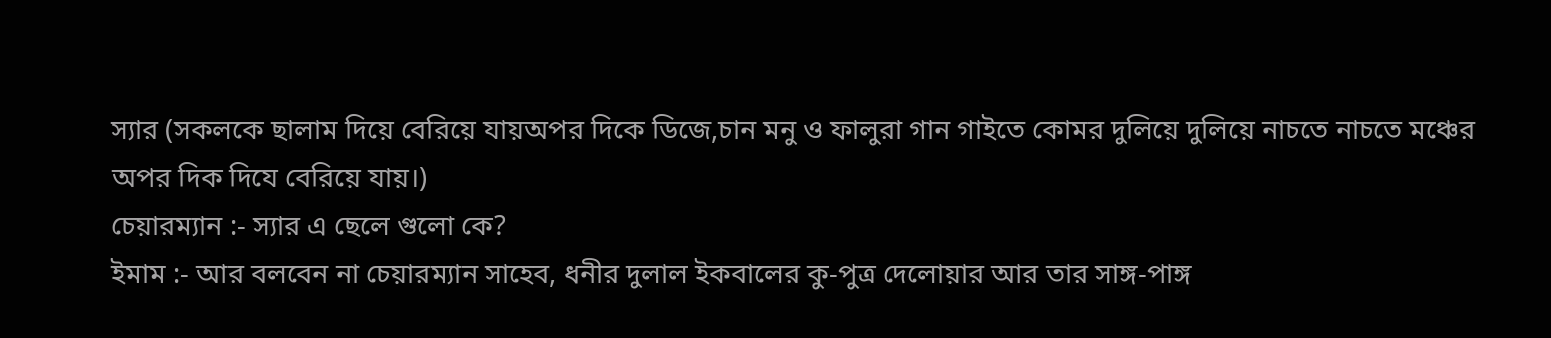স্যার (সকলকে ছালাম দিয়ে বেরিয়ে যায়অপর দিকে ডিজে,চান মনু ও ফালুরা গান গাইতে কোমর দুলিয়ে দুলিয়ে নাচতে নাচতে মঞ্চের অপর দিক দিযে বেরিয়ে যায়।)
চেয়ারম্যান :- স্যার এ ছেলে গুলো কে?
ইমাম :- আর বলবেন না চেয়ারম্যান সাহেব, ধনীর দুলাল ইকবালের কু-পুত্র দেলোয়ার আর তার সাঙ্গ-পাঙ্গ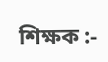শিক্ষক :-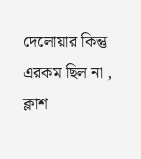দেলোয়ার কিন্তু এরকম ছিল না , ক্লাশ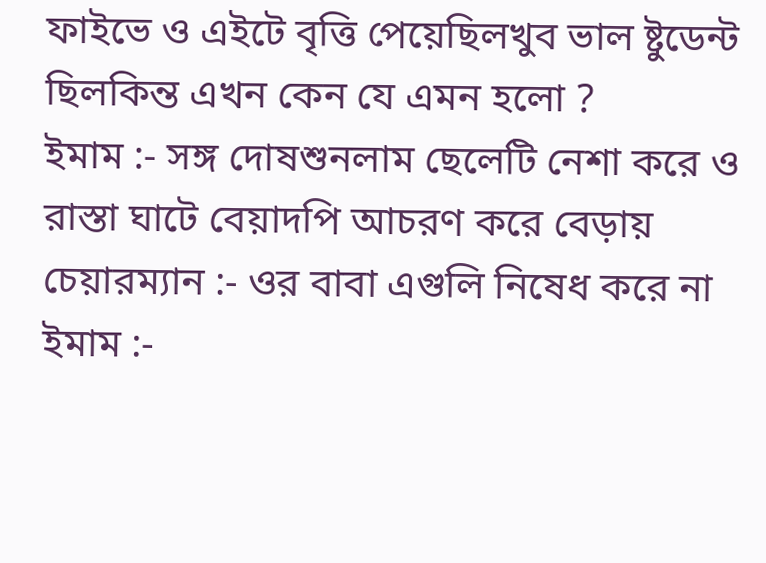ফাইভে ও এইটে বৃত্তি পেয়েছিলখুব ভাল ষ্টুডেন্ট ছিলকিন্ত এখন কেন যে এমন হলো ?
ইমাম :- সঙ্গ দোষশুনলাম ছেলেটি নেশা করে ও রাস্তা ঘাটে বেয়াদপি আচরণ করে বেড়ায়
চেয়ারম্যান :- ওর বাবা এগুলি নিষেধ করে না
ইমাম :-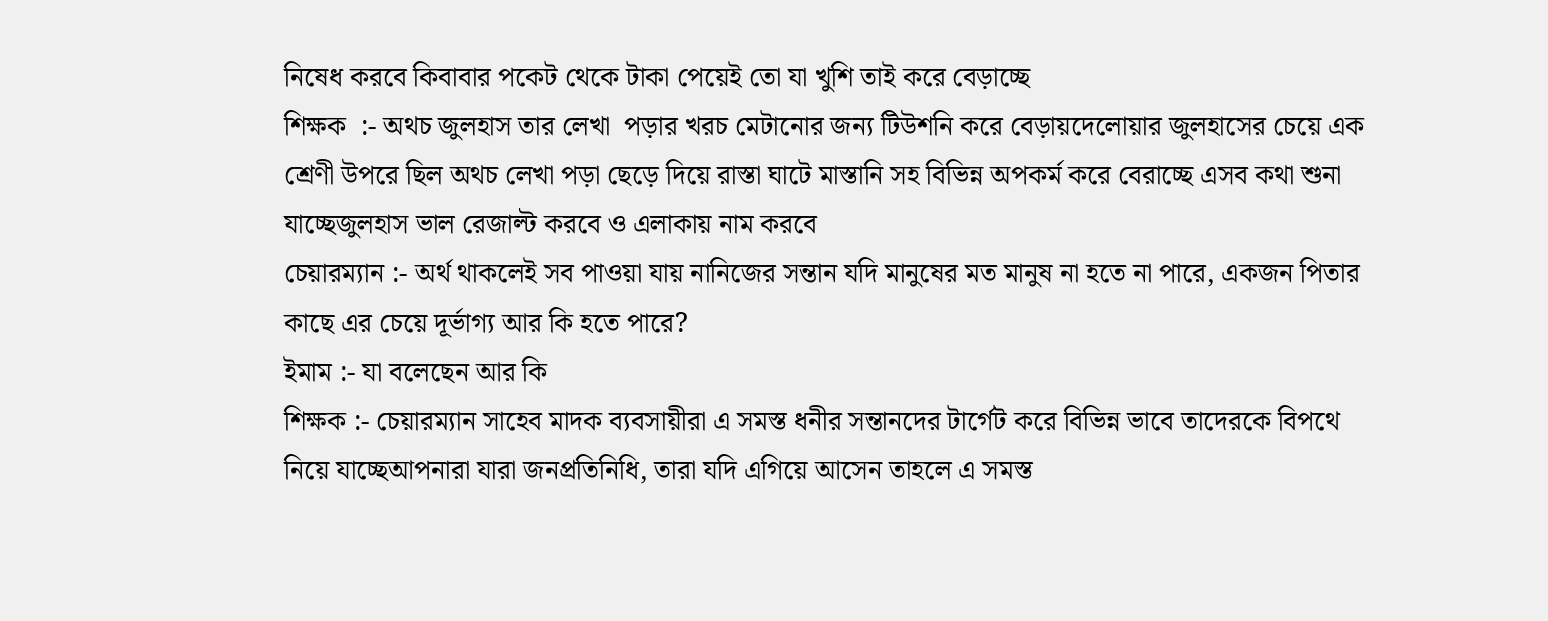নিষেধ করবে কিবাবার পকেট থেকে টাকা পেয়েই তো যা খুশি তাই করে বেড়াচ্ছে
শিক্ষক  :- অথচ জুলহাস তার লেখা  পড়ার খরচ মেটানোর জন্য টিউশনি করে বেড়ায়দেলোয়ার জুলহাসের চেয়ে এক শ্রেণী উপরে ছিল অথচ লেখা পড়া ছেড়ে দিয়ে রাস্তা ঘাটে মাস্তানি সহ বিভিন্ন অপকর্ম করে বেরাচ্ছে এসব কথা শুনা যাচ্ছেজুলহাস ভাল রেজাল্ট করবে ও এলাকায় নাম করবে
চেয়ারম্যান :- অর্থ থাকলেই সব পাওয়া যায় নানিজের সন্তান যদি মানুষের মত মানুষ না হতে না পারে, একজন পিতার  কাছে এর চেয়ে দূর্ভাগ্য আর কি হতে পারে?
ইমাম :- যা বলেছেন আর কি
শিক্ষক :- চেয়ারম্যান সাহেব মাদক ব্যবসায়ীরা এ সমস্ত ধনীর সন্তানদের টার্গেট করে বিভিন্ন ভাবে তাদেরকে বিপথে নিয়ে যাচ্ছেআপনারা যারা জনপ্রতিনিধি, তারা যদি এগিয়ে আসেন তাহলে এ সমস্ত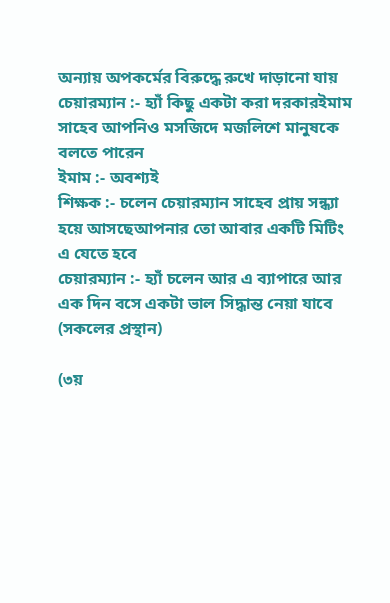অন্যায় অপকর্মের বিরুদ্ধে রুখে দাড়ানো যায়
চেয়ারম্যান :- হ্যাঁ কিছু একটা করা দরকারইমাম সাহেব আপনিও মসজিদে মজলিশে মানুষকে বলতে পারেন
ইমাম :- অবশ্যই
শিক্ষক :- চলেন চেয়ারম্যান সাহেব প্রায় সন্ধ্যা হয়ে আসছেআপনার তো আবার একটি মিটিং এ যেতে হবে
চেয়ারম্যান :- হ্যাঁ চলেন আর এ ব্যাপারে আর এক দিন বসে একটা ভাল সিদ্ধান্ত নেয়া যাবে
(সকলের প্রস্থান)

(৩য়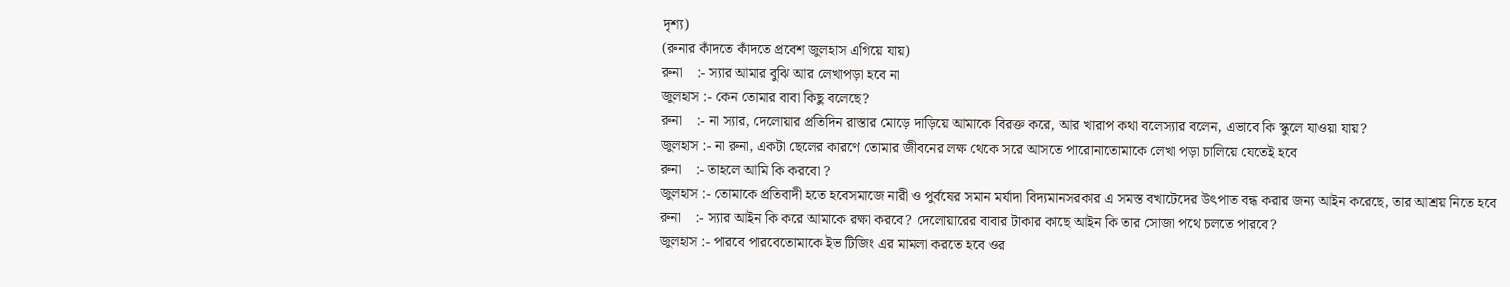দৃশ্য)
(রুনার কাঁদতে কাঁদতে প্রবেশ জুলহাস এগিয়ে যায়)
রুনা    :- স্যার আমার বুঝি আর লেখাপড়া হবে না
জুলহাস :- কেন তোমার বাবা কিছু বলেছে?
রুনা    :- না স্যার, দেলোয়ার প্রতিদিন রাস্তার মোড়ে দাড়িয়ে আমাকে বিরক্ত করে, আর খারাপ কথা বলেস্যার বলেন, এভাবে কি স্কুলে যাওয়া যায়?
জুলহাস :- না রুনা, একটা ছেলের কারণে তোমার জীবনের লক্ষ থেকে সরে আসতে পারোনাতোমাকে লেখা পড়া চালিয়ে যেতেই হবে
রুনা    :- তাহলে আমি কি করবো ?
জুলহাস :- তোমাকে প্রতিবাদী হতে হবেসমাজে নারী ও পুর্বষের সমান মর্যাদা বিদ্যমানসরকার এ সমস্ত বখাটেদের উৎপাত বন্ধ করার জন্য আইন করেছে, তার আশ্রয় নিতে হবে
রুনা    :- স্যার আইন কি করে আমাকে রক্ষা করবে? দেলোয়ারের বাবার টাকার কাছে আইন কি তার সোজা পথে চলতে পারবে?
জুলহাস :- পারবে পারবেতোমাকে ইভ টিজিং এর মামলা করতে হবে ওর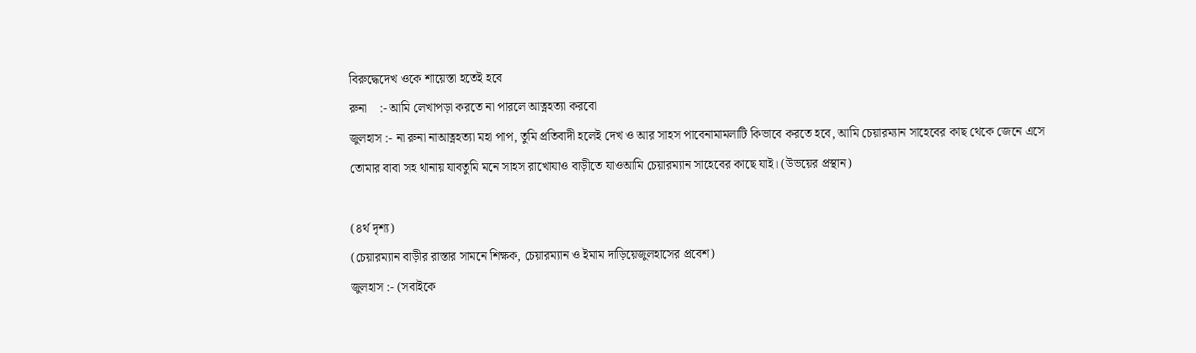বিরুদ্ধেদেখ ওকে শায়েস্তা হতেই হবে
রুনা    :- আমি লেখাপড়া করতে না পারলে আত্নহত্যা করবো
জুলহাস :- না রুনা নাআত্নহত্যা মহা পাপ, তুমি প্রতিবাদী হলেই দেখ ও আর সাহস পাবেনামামলাটি কিভাবে করতে হবে, আমি চেয়ারম্যান সাহেবের কাছ থেকে জেনে এসে তোমার বাবা সহ থানায় যাবতুমি মনে সাহস রাখোযাও বাড়ীতে যাওআমি চেয়ারম্যান সাহেবের কাছে যাই। (উভয়ের প্রস্থান)

(৪র্থ দৃশ্য)
(চেয়ারম্যান বাড়ীর রাস্তার সামনে শিক্ষক, চেয়ারম্যান ও ইমাম দাড়িয়েজুলহাসের প্রবেশ)
জুলহাস :- (সবাইকে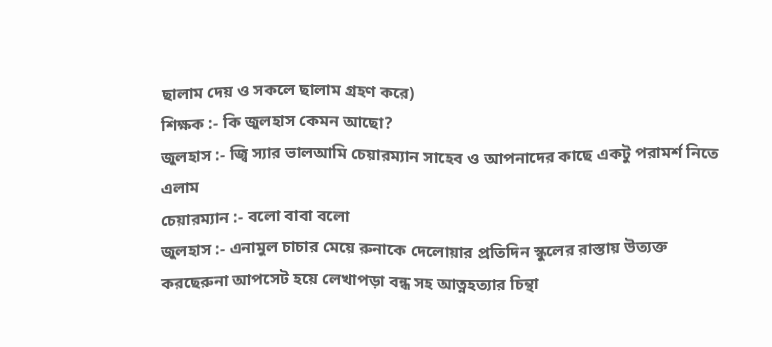ছালাম দেয় ও সকলে ছালাম গ্রহণ করে)
শিক্ষক :- কি জুলহাস কেমন আছো?
জুলহাস :- জ্বি স্যার ভালআমি চেয়ারম্যান সাহেব ও আপনাদের কাছে একটু পরামর্শ নিতে এলাম
চেয়ারম্যান :- বলো বাবা বলো
জুলহাস :- এনামুল চাচার মেয়ে রুনাকে দেলোয়ার প্রতিদিন স্কুলের রাস্তায় উত্যক্ত করছেরুনা আপসেট হয়ে লেখাপড়া বন্ধ সহ আত্নহত্যার চিন্থা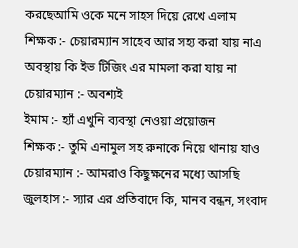করছেআমি ওকে মনে সাহস দিয়ে রেখে এলাম
শিক্ষক :- চেয়ারম্যান সাহেব আর সহ্য করা যায় নাএ অবস্থায় কি ইভ টিজিং এর মামলা করা যায় না
চেয়ারম্যান :- অবশ্যই
ইমাম :- হ্যাঁ এখুনি ব্যবস্থা নেওয়া প্রয়োজন
শিক্ষক :- তুমি এনামুল সহ রুনাকে নিয়ে থানায় যাও
চেয়ারম্যান :- আমরাও কিছুক্ষনের মধ্যে আসছি
জুলহাস :- স্যার এর প্রতিবাদে কি, মানব বন্ধন, সংবাদ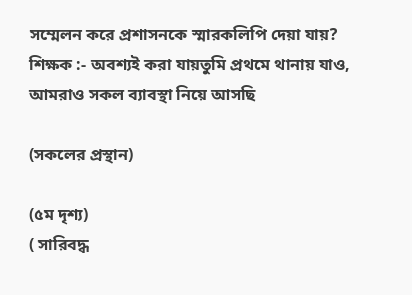সম্মেলন করে প্রশাসনকে স্মারকলিপি দেয়া যায়?
শিক্ষক :- অবশ্যই করা যায়তুমি প্রথমে থানায় যাও, আমরাও সকল ব্যাবস্থা নিয়ে আসছি

(সকলের প্রস্থান)

(৫ম দৃশ্য)
( সারিবদ্ধ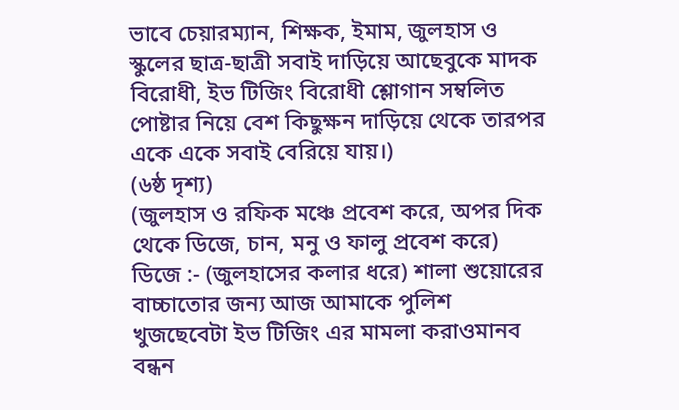ভাবে চেয়ারম্যান, শিক্ষক, ইমাম, জুলহাস ও স্কুলের ছাত্র-ছাত্রী সবাই দাড়িয়ে আছেবুকে মাদক বিরোধী, ইভ টিজিং বিরোধী শ্লোগান সম্বলিত পোষ্টার নিয়ে বেশ কিছুক্ষন দাড়িয়ে থেকে তারপর একে একে সবাই বেরিয়ে যায়।)
(৬ষ্ঠ দৃশ্য)
(জুলহাস ও রফিক মঞ্চে প্রবেশ করে, অপর দিক থেকে ডিজে, চান, মনু ও ফালু প্রবেশ করে)
ডিজে :- (জুলহাসের কলার ধরে) শালা শুয়োরের বাচ্চাতোর জন্য আজ আমাকে পুলিশ খুজছেবেটা ইভ টিজিং এর মামলা করাওমানব বন্ধন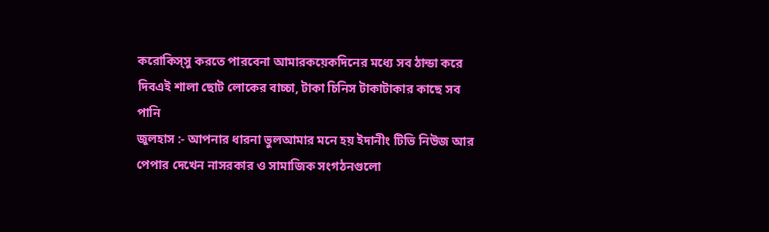করোকিস্‌সু করতে পারবেনা আমারকয়েকদিনের মধ্যে সব ঠান্ডা করে দিবএই শালা ছোট লোকের বাচ্চা, টাকা চিনিস টাকাটাকার কাছে সব পানি
জুলহাস :- আপনার ধারনা ভুলআমার মনে হয় ইদানীং টিভি নিউজ আর পেপার দেখেন নাসরকার ও সামাজিক সংগঠনগুলো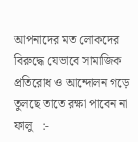আপনাদের মত লোকদের বিরুদ্ধে যেভাবে সামাজিক প্রতিরোধ ও আন্দোলন গড়ে তুলছে তাতে রক্ষা পাবেন না
ফালু   :-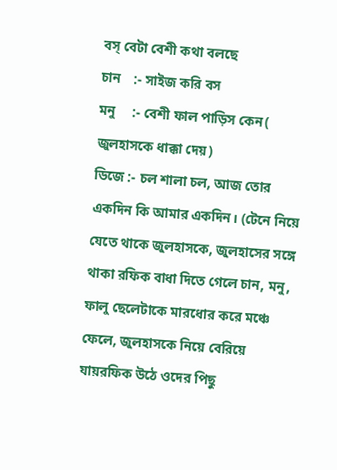বস্‌ বেটা বেশী কথা বলছে
চান    :- সাইজ করি বস
মনু     :- বেশী ফাল পাড়িস কেন( জুলহাসকে ধাক্কা দেয়)
ডিজে :- চল শালা চল, আজ তোর একদিন কি আমার একদিন। (টেনে নিয়ে যেতে থাকে জুলহাসকে, জুলহাসের সঙ্গে থাকা রফিক বাধা দিতে গেলে চান, মনু, ফালু ছেলেটাকে মারধোর করে মঞ্চে ফেলে, জুলহাসকে নিয়ে বেরিয়ে যায়রফিক উঠে ওদের পিছু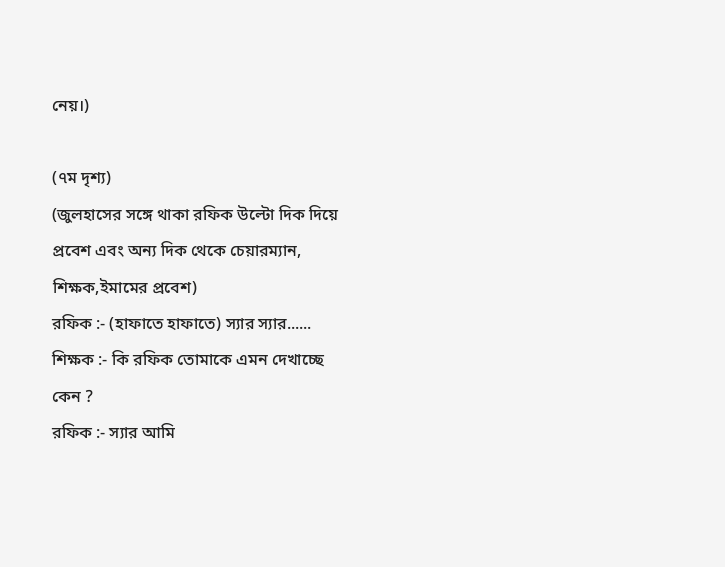নেয়।)

(৭ম দৃশ্য)
(জুলহাসের সঙ্গে থাকা রফিক উল্টো দিক দিয়ে প্রবেশ এবং অন্য দিক থেকে চেয়ারম্যান, শিক্ষক,ইমামের প্রবেশ)
রফিক :- (হাফাতে হাফাতে) স্যার স্যার......
শিক্ষক :- কি রফিক তোমাকে এমন দেখাচ্ছে কেন ?
রফিক :- স্যার আমি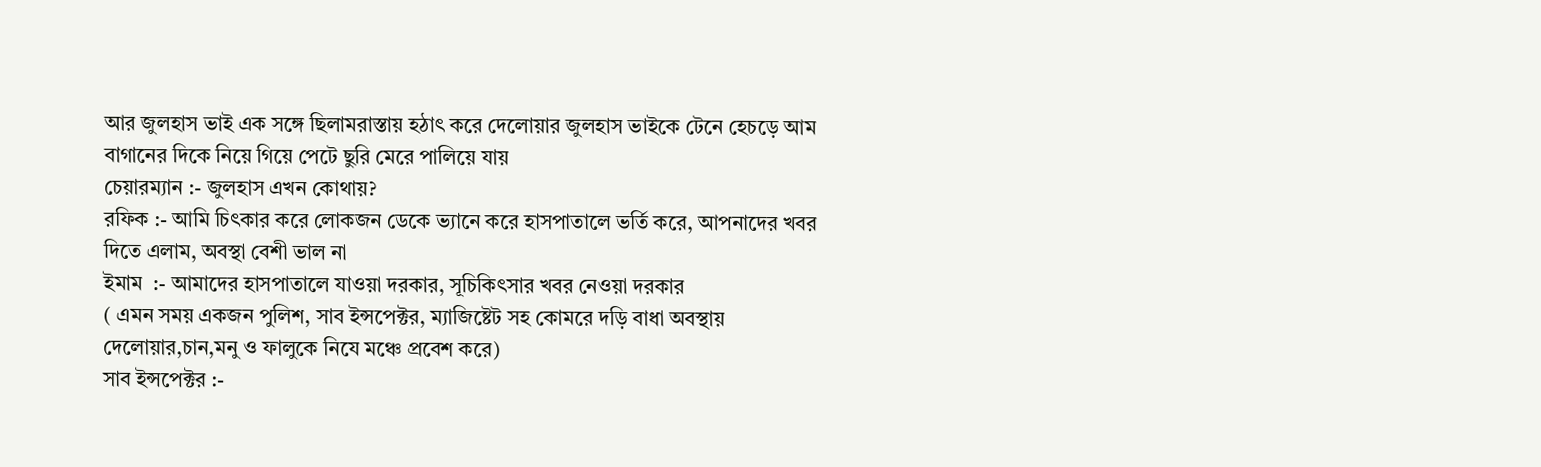আর জুলহাস ভাই এক সঙ্গে ছিলামরাস্তায় হঠাৎ করে দেলোয়ার জুলহাস ভাইকে টেনে হেচড়ে আম বাগানের দিকে নিয়ে গিয়ে পেটে ছুরি মেরে পালিয়ে যায়
চেয়ারম্যান :- জুলহাস এখন কোথায়?
রফিক :- আমি চিৎকার করে লোকজন ডেকে ভ্যানে করে হাসপাতালে ভর্তি করে, আপনাদের খবর দিতে এলাম, অবস্থা বেশী ভাল না
ইমাম  :- আমাদের হাসপাতালে যাওয়া দরকার, সূচিকিৎসার খবর নেওয়া দরকার
( এমন সময় একজন পুলিশ, সাব ইন্সপেক্টর, ম্যাজিষ্টেট সহ কোমরে দড়ি বাধা অবস্থায় দেলোয়ার,চান,মনু ও ফালুকে নিযে মঞ্চে প্রবেশ করে)
সাব ইন্সপেক্টর :-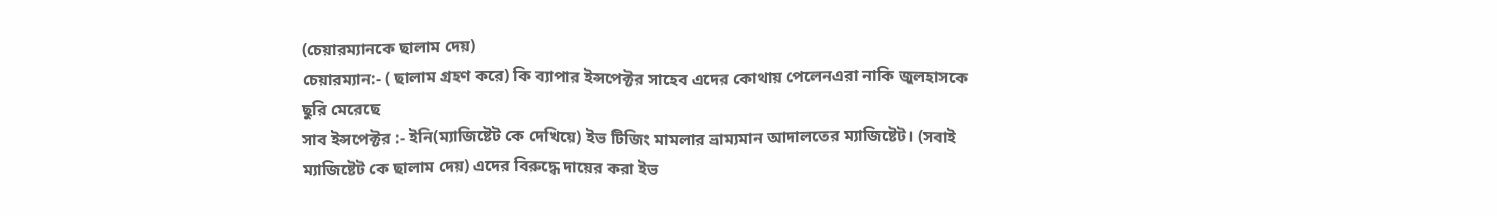(চেয়ারম্যানকে ছালাম দেয়)
চেয়ারম্যান:- ( ছালাম গ্রহণ করে) কি ব্যাপার ইন্সপেক্টর সাহেব এদের কোথায় পেলেনএরা নাকি জুলহাসকে ছুরি মেরেছে
সাব ইন্সপেক্টর :- ইনি(ম্যাজিষ্টেট কে দেখিয়ে) ইভ টিজিং মামলার ভ্রাম্যমান আদালতের ম্যাজিষ্টেট। (সবাই ম্যাজিষ্টেট কে ছালাম দেয়) এদের বিরুদ্ধে দায়ের করা ইভ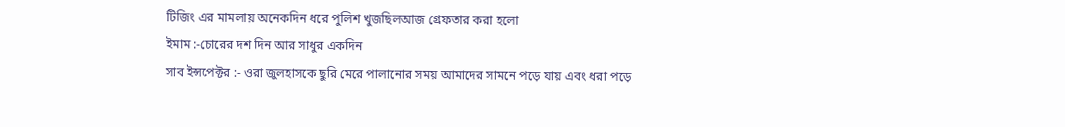টিজিং এর মামলায় অনেকদিন ধরে পুলিশ খুজছিলআজ গ্রেফতার করা হলো
ইমাম :-চোরের দশ দিন আর সাধুর একদিন
সাব ইন্সপেক্টর :- ওরা জুলহাসকে ছুরি মেরে পালানোর সময় আমাদের সামনে পড়ে যায় এবং ধরা পড়ে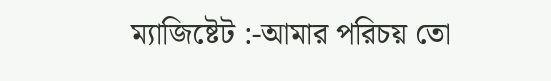ম্যাজিষ্টেট :-আমার পরিচয় তো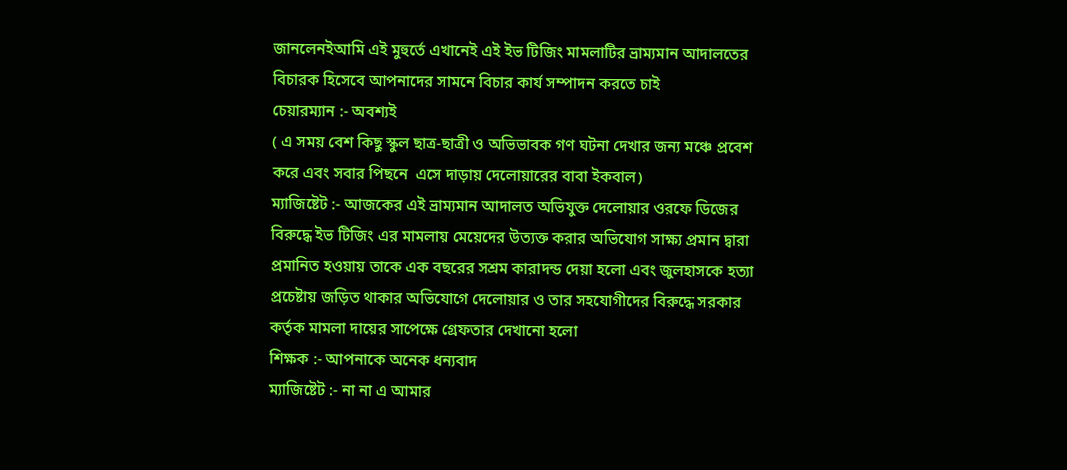জানলেনইআমি এই মুহুর্তে এখানেই এই ইভ টিজিং মামলাটির ভ্রাম্যমান আদালতের বিচারক হিসেবে আপনাদের সামনে বিচার কার্য সম্পাদন করতে চাই
চেয়ারম্যান :- অবশ্যই
( এ সময় বেশ কিছু স্কুল ছাত্র-ছাত্রী ও অভিভাবক গণ ঘটনা দেখার জন্য মঞ্চে প্রবেশ করে এবং সবার পিছনে  এসে দাড়ায় দেলোয়ারের বাবা ইকবাল)
ম্যাজিষ্টেট :- আজকের এই ভ্রাম্যমান আদালত অভিযুক্ত দেলোয়ার ওরফে ডিজের বিরুদ্ধে ইভ টিজিং এর মামলায় মেয়েদের উত্যক্ত করার অভিযোগ সাক্ষ্য প্রমান দ্বারা প্রমানিত হওয়ায় তাকে এক বছরের সশ্রম কারাদন্ড দেয়া হলো এবং জুলহাসকে হত্যা প্রচেষ্টায় জড়িত থাকার অভিযোগে দেলোয়ার ও তার সহযোগীদের বিরুদ্ধে সরকার কর্তৃক মামলা দায়ের সাপেক্ষে গ্রেফতার দেখানো হলো
শিক্ষক :- আপনাকে অনেক ধন্যবাদ
ম্যাজিষ্টেট :- না না এ আমার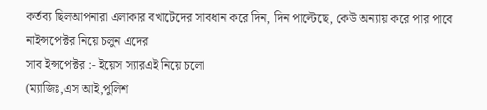কর্তব্য ছিলআপনারা এলাকার বখাটেদের সাবধান করে দিন, দিন পাল্টেছে, কেউ অন্যায় করে পার পাবে নাইন্সপেক্টর নিয়ে চলুন এদের
সাব ইন্সপেক্টর :- ইয়েস স্যারএই নিয়ে চলো
(ম্যাজিঃ,এস আই,পুলিশ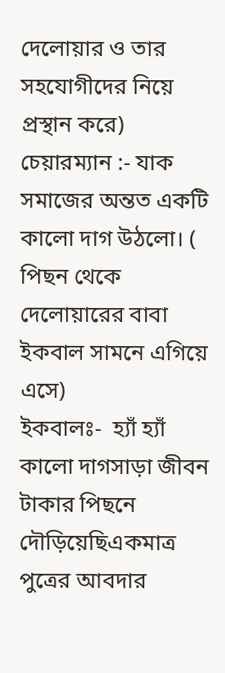দেলোয়ার ও তার সহযোগীদের নিয়ে প্রস্থান করে)
চেয়ারম্যান :- যাক সমাজের অন্তত একটি কালো দাগ উঠলো। ( পিছন থেকে দেলোয়ারের বাবা ইকবাল সামনে এগিয়ে এসে)
ইকবালঃ-  হ্যাঁ হ্যাঁ কালো দাগসাড়া জীবন টাকার পিছনে দৌড়িয়েছিএকমাত্র পুত্রের আবদার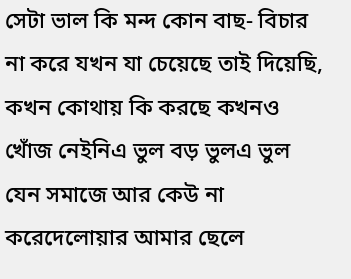সেটা ভাল কি মন্দ কোন বাছ- বিচার না করে যখন যা চেয়েছে তাই দিয়েছি, কখন কোথায় কি করছে কখনও খোঁজ নেইনিএ ভুল বড় ভুলএ ভুল যেন সমাজে আর কেউ না করেদেলোয়ার আমার ছেলে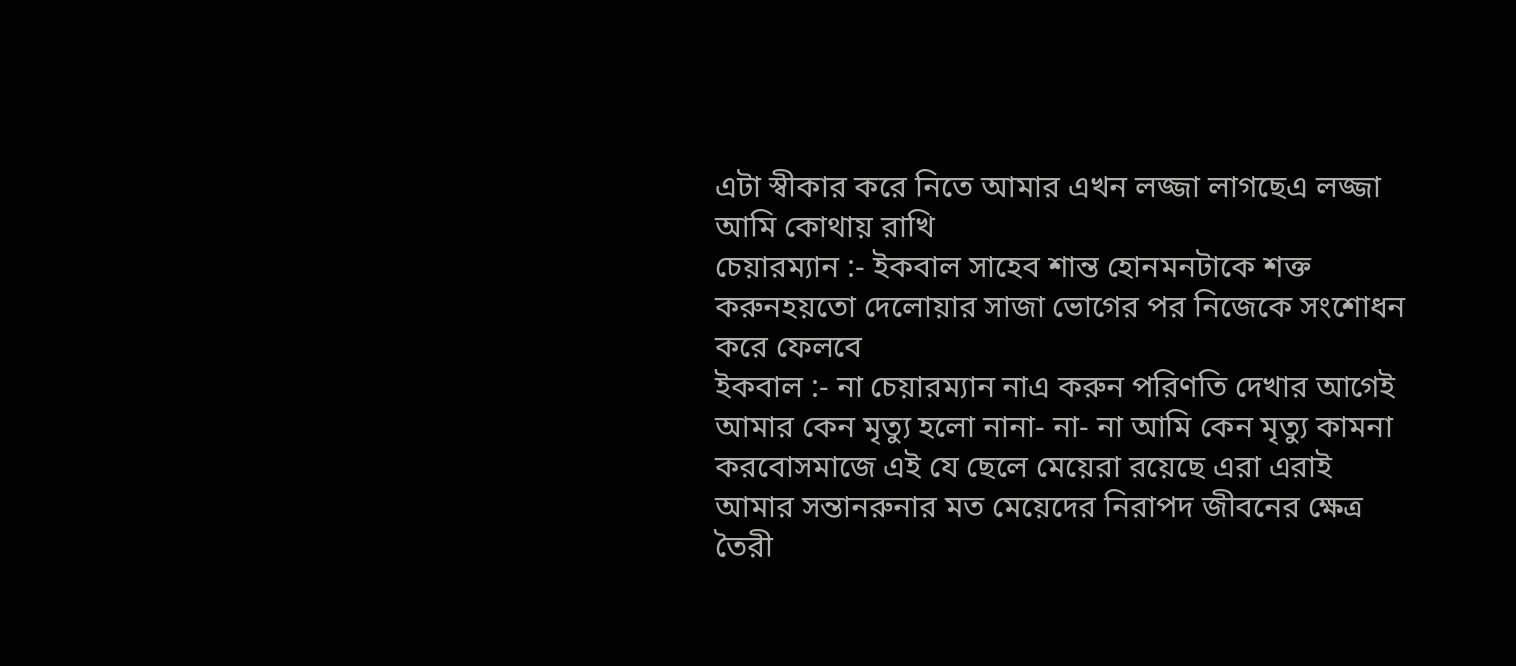এটা স্বীকার করে নিতে আমার এখন লজ্জা লাগছেএ লজ্জা আমি কোথায় রাখি
চেয়ারম্যান :- ইকবাল সাহেব শান্ত হোনমনটাকে শক্ত করুনহয়তো দেলোয়ার সাজা ভোগের পর নিজেকে সংশোধন করে ফেলবে
ইকবাল :- না চেয়ারম্যান নাএ করুন পরিণতি দেখার আগেই আমার কেন মৃত্যু হলো নানা- না- না আমি কেন মৃত্যু কামনা করবোসমাজে এই যে ছেলে মেয়েরা রয়েছে এরা এরাই আমার সন্তানরুনার মত মেয়েদের নিরাপদ জীবনের ক্ষেত্র তৈরী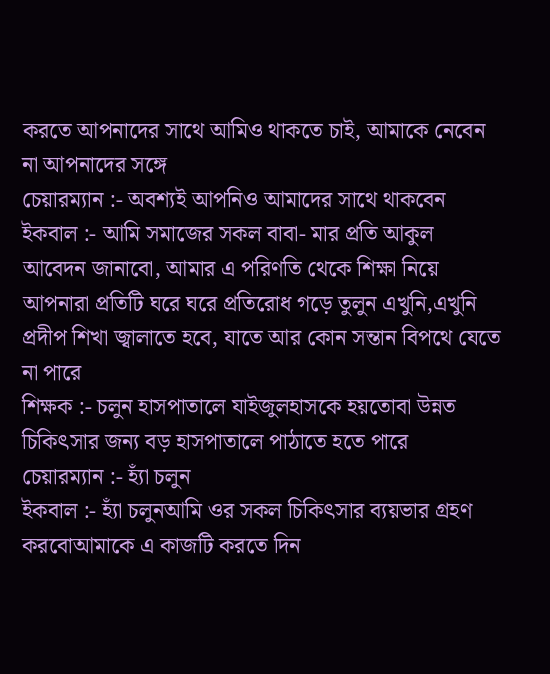করতে আপনাদের সাথে আমিও থাকতে চাই, আমাকে নেবেন না আপনাদের সঙ্গে
চেয়ারম্যান :- অবশ্যই আপনিও আমাদের সাথে থাকবেন
ইকবাল :- আমি সমাজের সকল বাবা- মার প্রতি আকুল আবেদন জানাবো, আমার এ পরিণতি থেকে শিক্ষা নিয়ে আপনারা প্রতিটি ঘরে ঘরে প্রতিরোধ গড়ে তুলুন এখুনি,এখুনি প্রদীপ শিখা জ্বালাতে হবে, যাতে আর কোন সন্তান বিপথে যেতে না পারে
শিক্ষক :- চলুন হাসপাতালে যাইজুলহাসকে হয়তোবা উন্নত চিকিৎসার জন্য বড় হাসপাতালে পাঠাতে হতে পারে
চেয়ারম্যান :- হ্যাঁ চলুন
ইকবাল :- হ্যাঁ চলুনআমি ওর সকল চিকিৎসার ব্যয়ভার গ্রহণ করবোআমাকে এ কাজটি করতে দিন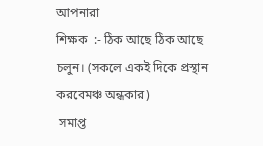আপনারা
শিক্ষক  :- ঠিক আছে ঠিক আছে চলুন। (সকলে একই দিকে প্রস্থান করবেমঞ্চ অন্ধকার)
 সমাপ্ত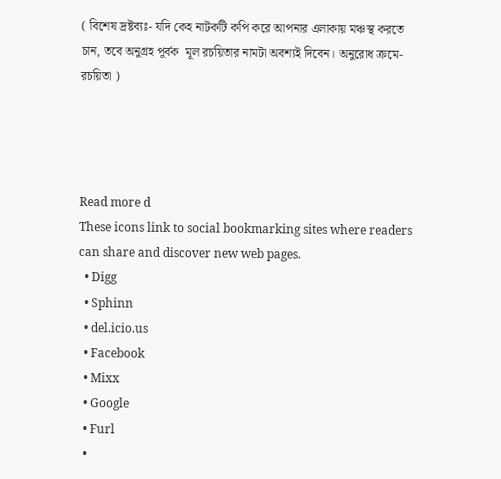( বিশেষ দ্রষ্টব্যঃ- যদি কেহ নাটকটি কপি করে আপনার এলাকায় মঞ্চস্থ করতে চান, তবে অনুগ্রহ পূর্বক  মূল রচয়িতার নামটা অবশ্যই দিবেন। অনুরোধ ক্রমে- রচয়িতা )




Read more d
These icons link to social bookmarking sites where readers can share and discover new web pages.
  • Digg
  • Sphinn
  • del.icio.us
  • Facebook
  • Mixx
  • Google
  • Furl
  •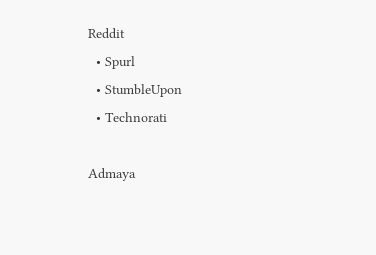Reddit
  • Spurl
  • StumbleUpon
  • Technorati

Admaya